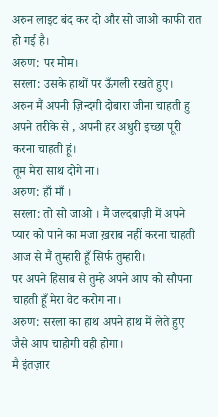अरुन लाइट बंद कर दो और सो जाओ काफी रात हो गई है।
अरुण: पर मोम।
सरला: उसके हाथों पर ऊँगली रखते हुए।
अरुन मैं अपनी ज़िन्दगी दोबारा जीना चाहती हु अपने तरीके से , अपनी हर अधुरी इच्छा पूरी करना चाहती हूं।
तूम मेरा साथ दोगे ना।
अरुण: हाँ माँ ।
सरला: तो सो जाओ । मैं जल्दबाज़ी में अपने प्यार को पाने का मजा ख़राब नहीं करना चाहती
आज से मैं तुम्हारी हूँ सिर्फ तुम्हारी।
पर अपने हिसाब से तुम्हे अपने आप को सौपना चाहती हूँ मेरा वेट करोग ना।
अरुण: सरला का हाथ अपने हाथ में लेते हुए
जैसे आप चाहोगी वही होगा।
मै इंतज़ार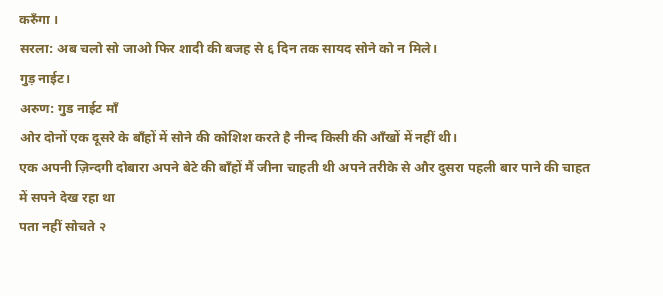करुँगा ।
सरला: अब चलो सो जाओ फिर शादी की बजह से ६ दिन तक सायद सोने को न मिले।
गुड़ नाईट।
अरुण: गुड नाईट माँ
ओर दोनों एक दूसरे के बाँहों में सोने की कोशिश करते है नीन्द किसी की ऑंखों में नहीं थी।
एक अपनी ज़िन्दगी दोबारा अपने बेटे की बाँहों मैं जीना चाहती थी अपने तरीके से और दुसरा पहली बार पाने की चाहत में सपने देख रहा था
पता नहीं सोचते २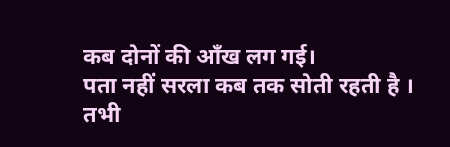कब दोनों की आँख लग गई।
पता नहीं सरला कब तक सोती रहती है ।
तभी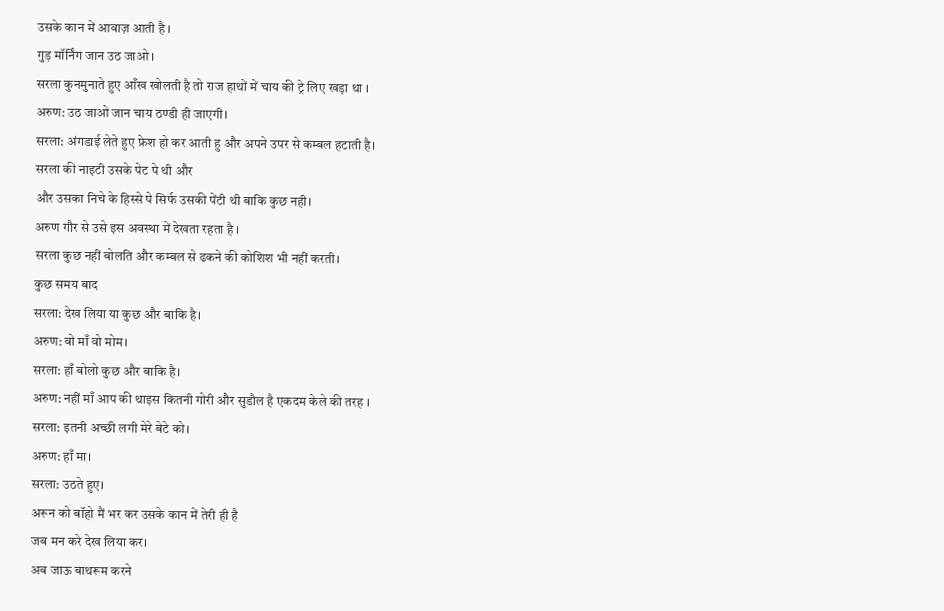उसके कान में आवाज़ आती है ।
गुड़ मॉर्निंग जान उठ जाओ ।
सरला कुनमुनाते हुए आँख खोलती है तो राज हाथों में चाय की ट्रे लिए खड़ा था ।
अरुण: उठ जाओ जान चाय ठण्डी ही जाएगी।
सरला: अंगडाई लेते हुए फ्रेश हो कर आती हु और अपने उपर से कम्बल हटाती है।
सरला की नाइटी उसके पेट पे थी और
और उसका निचे के हिस्से पे सिर्फ उसकी पेंटी थी बाकि कुछ नही।
अरुण गौर से उसे इस अवस्था में देखता रहता है ।
सरला कुछ नहीं बोलति और कम्बल से ढकने की कोशिश भी नहीं करती।
कुछ समय बाद
सरला: देख लिया या कुछ और बाकि है।
अरुण: वो माँ वो मोम।
सरला: हाँ बोलो कुछ और बाकि है।
अरुण: नहीं माँ आप की थाइस कितनी गोरी और सुडौल है एकदम केले की तरह ।
सरला: इतनी अच्छी लगी मेरे बेटे को।
अरुण: हाँ मा।
सरला: उठते हुए।
अरून को बॉहो मैं भर कर उसके कान में तेरी ही है
जब मन करे देख लिया कर।
अब जाऊ बाथरूम करने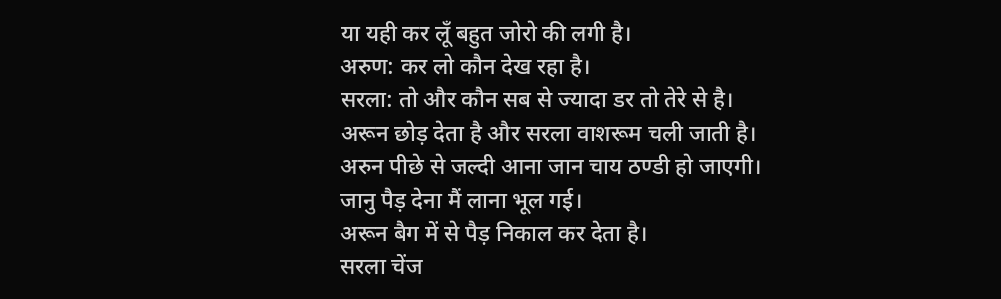या यही कर लूँ बहुत जोरो की लगी है।
अरुण: कर लो कौन देख रहा है।
सरला: तो और कौन सब से ज्यादा डर तो तेरे से है।
अरून छोड़ देता है और सरला वाशरूम चली जाती है।
अरुन पीछे से जल्दी आना जान चाय ठण्डी हो जाएगी।
जानु पैड़ देना मैं लाना भूल गई।
अरून बैग में से पैड़ निकाल कर देता है।
सरला चेंज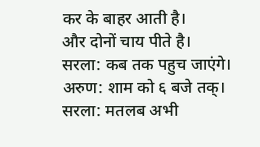कर के बाहर आती है।
और दोनों चाय पीते है।
सरला: कब तक पहुच जाएंगे।
अरुण: शाम को ६ बजे तक्।
सरला: मतलब अभी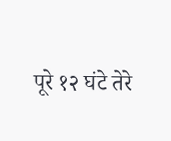पूरे १२ घंटे तेरे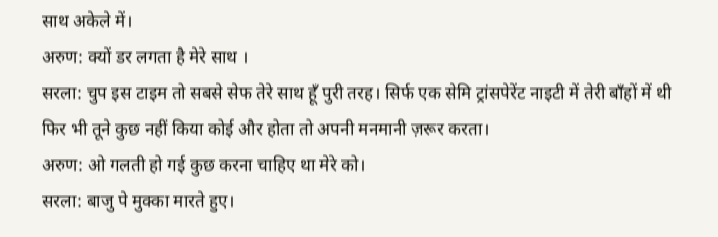साथ अकेले में।
अरुण: क्यों डर लगता है मेरे साथ ।
सरला: चुप इस टाइम तो सबसे सेफ तेरे साथ हूँ पुरी तरह। सिर्फ एक सेमि ट्रांसपेरेंट नाइटी में तेरी बाँहों में थी फिर भी तूने कुछ नहीं किया कोई और होता तो अपनी मनमानी ज़रूर करता।
अरुण: ओ गलती हो गई कुछ करना चाहिए था मेरे को।
सरला: बाजु पे मुक्का मारते हुए।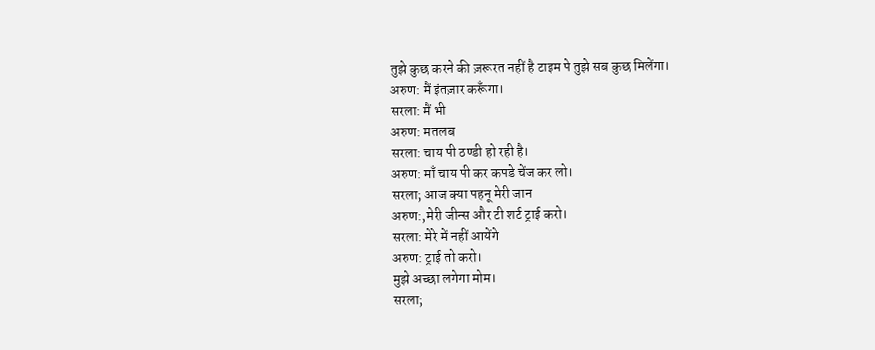तुझे कुछ करने की ज़रूरत नहीं है टाइम पे तुझे सब कुछ मिलेंगा।
अरुण: मैं इंतज़ार करूँगा।
सरला: मैं भी
अरुण: मतलब
सरला: चाय पी ठण्डी हो रही है।
अरुण: माँ चाय पी कर कपडे चेंज कर लो।
सरला; आज क्या पहनू मेरी जान
अरुण:,मेरी जीन्स और टी शर्ट ट्राई करो।
सरला: मेरे में नहीं आयेंगे
अरुण: ट्राई तो करो।
मुझे अच्छा लगेगा मोम।
सरला;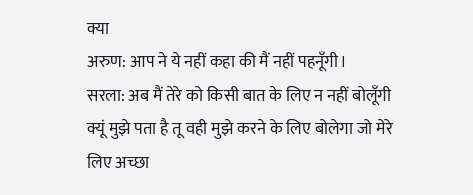क्या
अरुण: आप ने ये नहीं कहा की मैं नहीं पहनूँगी।
सरला: अब मैं तेरे को किसी बात के लिए न नहीं बोलूँगी
क्यूं मुझे पता है तू वही मुझे करने के लिए बोलेगा जो मेरे लिए अच्छा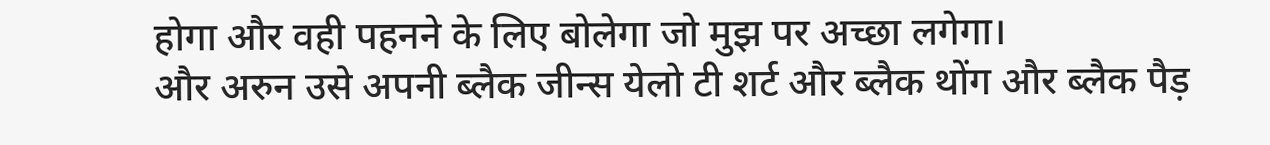होगा और वही पहनने के लिए बोलेगा जो मुझ पर अच्छा लगेगा।
और अरुन उसे अपनी ब्लैक जीन्स येलो टी शर्ट और ब्लैक थोंग और ब्लैक पैड़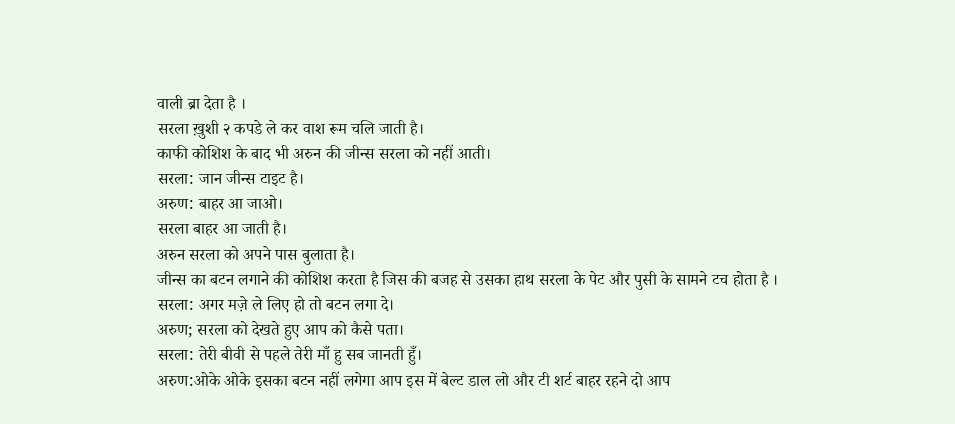वाली ब्रा देता है ।
सरला ख़ुशी २ कपडे ले कर वाश रूम चलि जाती है।
काफी कोशिश के बाद भी अरुन की जीन्स सरला को नहीं आती।
सरला: जान जीन्स टाइट है।
अरुण: बाहर आ जाओ।
सरला बाहर आ जाती है।
अरुन सरला को अपने पास बुलाता है।
जीन्स का बटन लगाने की कोशिश करता है जिस की बजह से उसका हाथ सरला के पेट और पुसी के सामने टच होता है ।
सरला: अगर मज़े ले लिए हो तो बटन लगा दे।
अरुण; सरला को देखते हुए आप को कैसे पता।
सरला: तेरी बीवी से पहले तेरी माँ हु सब जानती हुँ।
अरुण:ओके ओके इसका बटन नहीं लगेगा आप इस में बेल्ट डाल लो और टी शर्ट बाहर रहने दो आप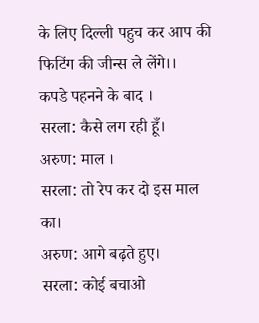के लिए दिल्ली पहुच कर आप की फिटिंग की जीन्स ले लेंगे।।
कपडे पहनने के बाद ।
सरला: कैसे लग रही हूँ।
अरुण: माल ।
सरला: तो रेप कर दो इस माल का।
अरुण: आगे बढ़ते हुए।
सरला: कोई बचाओ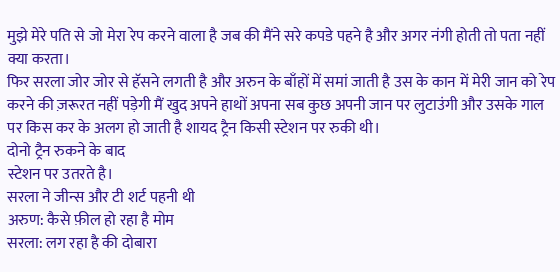मुझे मेरे पति से जो मेरा रेप करने वाला है जब की मैंने सरे कपडे पहने है और अगर नंगी होती तो पता नहीं क्या करता।
फिर सरला जोर जोर से हॅसने लगती है और अरुन के बाँहों में समां जाती है उस के कान में मेरी जान को रेप करने की ज़रूरत नहीं पड़ेगी मैं खुद अपने हाथों अपना सब कुछ अपनी जान पर लुटाउंगी और उसके गाल पर किस कर के अलग हो जाती है शायद ट्रैन किसी स्टेशन पर रुकी थी।
दोनो ट्रैन रुकने के बाद
स्टेशन पर उतरते है।
सरला ने जीन्स और टी शर्ट पहनी थी
अरुण: कैसे फ़ील हो रहा है मोम
सरला: लग रहा है की दोबारा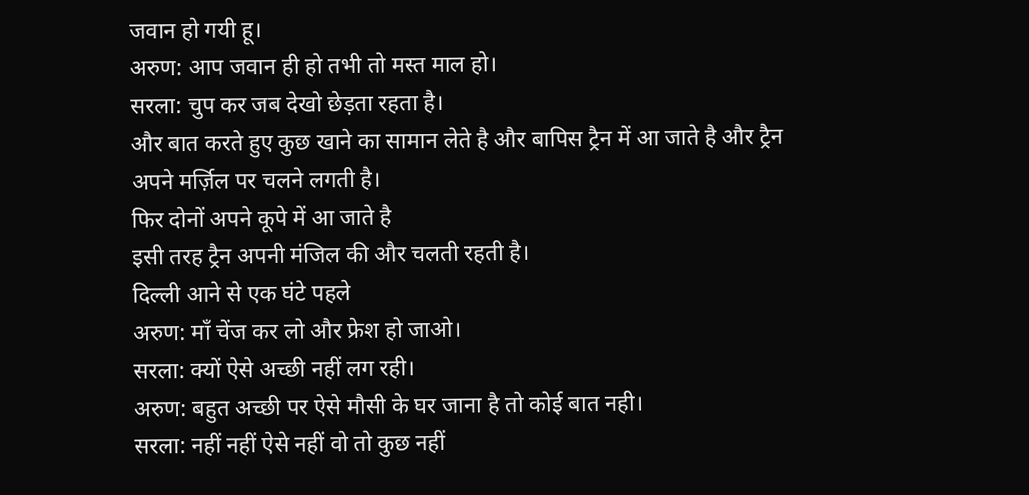जवान हो गयी हू।
अरुण: आप जवान ही हो तभी तो मस्त माल हो।
सरला: चुप कर जब देखो छेड़ता रहता है।
और बात करते हुए कुछ खाने का सामान लेते है और बापिस ट्रैन में आ जाते है और ट्रैन अपने मर्ज़िल पर चलने लगती है।
फिर दोनों अपने कूपे में आ जाते है
इसी तरह ट्रैन अपनी मंजिल की और चलती रहती है।
दिल्ली आने से एक घंटे पहले
अरुण: माँ चेंज कर लो और फ्रेश हो जाओ।
सरला: क्यों ऐसे अच्छी नहीं लग रही।
अरुण: बहुत अच्छी पर ऐसे मौसी के घर जाना है तो कोई बात नही।
सरला: नहीं नहीं ऐसे नहीं वो तो कुछ नहीं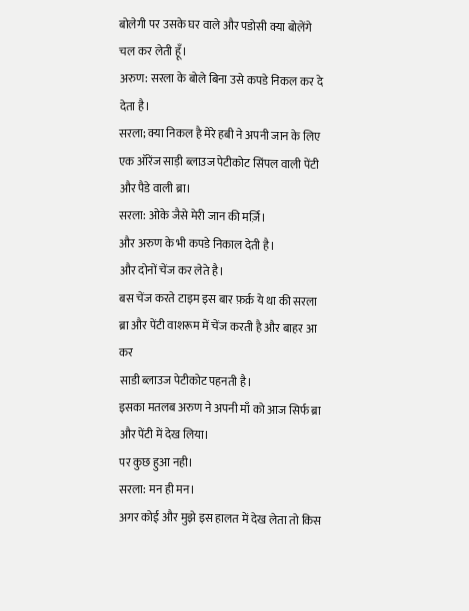बोलेगी पर उसके घर वाले और पडोसी क्या बोलेंगे चल कर लेती हूँ।
अरुण: सरला के बोले बिना उसे कपडे निकल कर दे देता है।
सरला; क्या निकल है मेरे हबी ने अपनी जान के लिए
एक ऑरेंज साड़ी ब्लाउज पेटीकोट सिंपल वाली पेंटी और पैडे वाली ब्रा।
सरला: ओके जैसे मेरी जान की मर्ज़ि।
और अरुण के भी कपडे निकाल देती है।
और दोनों चेंज कर लेते है।
बस चेंज करते टाइम इस बार फ़र्क़ ये था की सरला ब्रा और पेंटी वाशरूम में चेंज करती है और बाहर आ कर
साडी ब्लाउज पेटीकोट पहनती है।
इसका मतलब अरुण ने अपनी माँ को आज सिर्फ ब्रा और पेंटी में देख लिया।
पर कुछ हुआ नही।
सरला: मन ही मन।
अगर कोई और मुझे इस हालत में देख लेता तो किस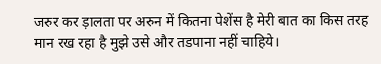जरुर कर ड़ालता पर अरुन में कितना पेशेंस है मेरी बात का किस तरह मान रख रहा है मुझे उसे और तडपाना नहीं चाहिये।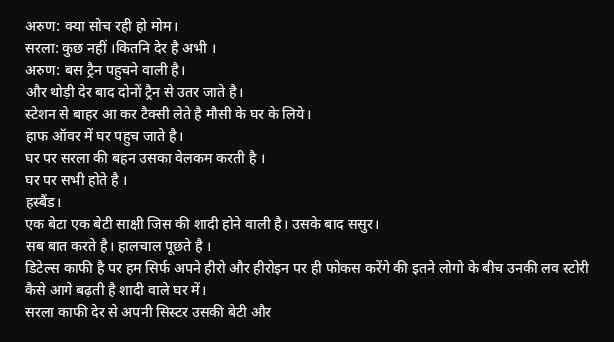अरुण: क्या सोच रही हो मोम।
सरला: कुछ नहीं ।कितनि देर है अभी ।
अरुण: बस ट्रैन पहुचने वाली है।
और थोड़ी देर बाद दोनों ट्रैन से उतर जाते है।
स्टेशन से बाहर आ कर टैक्सी लेते है मौसी के घर के लिये।
हाफ ऑवर में घर पहुच जाते है।
घर पर सरला की बहन उसका वेलकम करती है ।
घर पर सभी होते है ।
हस्बैंड।
एक बेटा एक बेटी साक्षी जिस की शादी होने वाली है। उसके बाद ससुर।
सब बात करते है। हालचाल पूछते है ।
डिटेल्स काफी है पर हम सिर्फ अपने हीरो और हीरोइन पर ही फोकस करेंगे की इतने लोगो के बीच उनकी लव स्टोरी कैसे आगे बढ़ती है शादी वाले घर में।
सरला काफी देर से अपनी सिस्टर उसकी बेटी और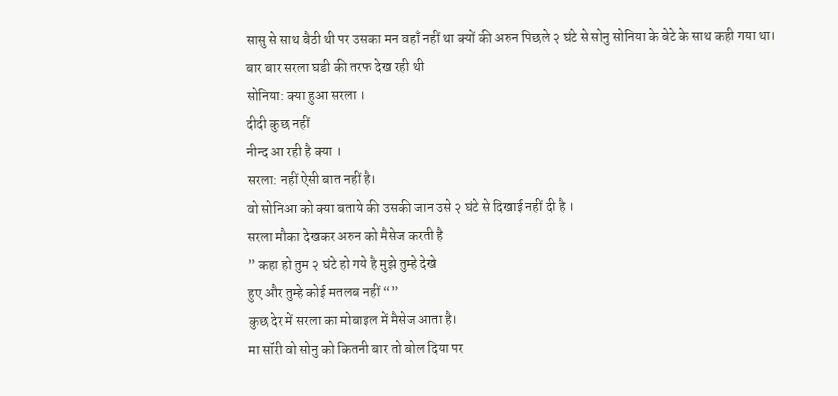सासु से साथ बैठी थी पर उसका मन वहाँ नहीं था क्यों की अरुन पिछले २ घंटे से सोनु सोनिया के बेटे के साथ कही गया था।
बार बार सरला घडी की तरफ देख रही थी
सोनिया: क्या हुआ सरला ।
दीदी कुछ नहीं
नीन्द आ रही है क्या ।
सरला: नहीं ऐसी बात नहीं है।
वो सोनिआ को क्या बताये की उसकी जान उसे २ घंटे से दिखाई नहीं दी है ।
सरला मौका देखकर अरुन को मैसेज करती है
” कहा हो तुम २ घंटे हो गये है मुझे तुम्हे देखे
हुए और तुम्हे कोई मतलब नहीं “”
कुछ देर में सरला का मोबाइल में मैसेज आता है।
मा सॉरी वो सोनु को कितनी बार तो बोल दिया पर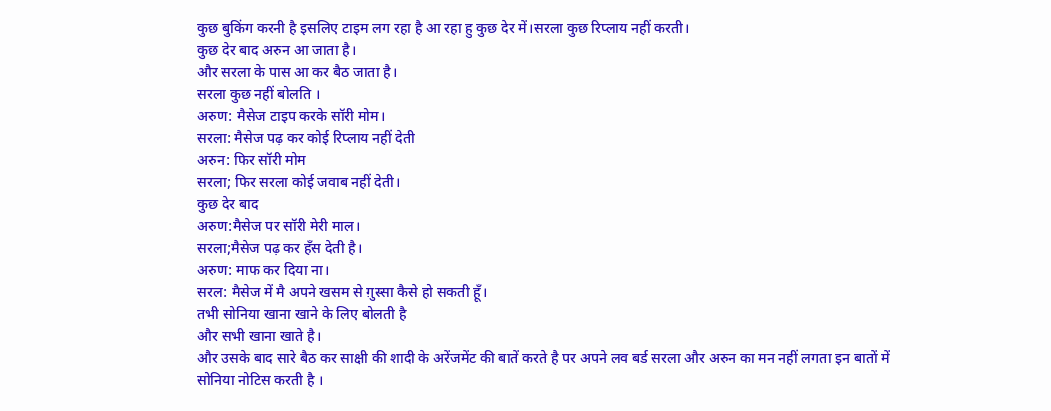कुछ बुकिंग करनी है इसलिए टाइम लग रहा है आ रहा हु कुछ देर में।सरला कुछ रिप्लाय नहीं करती।
कुछ देर बाद अरुन आ जाता है।
और सरला के पास आ कर बैठ जाता है।
सरला कुछ नहीं बोलति ।
अरुण: मैसेज टाइप करके सॉरी मोम।
सरला: मैसेज पढ़ कर कोई रिप्लाय नहीं देती
अरुन: फिर सॉरी मोम
सरला; फिर सरला कोई जवाब नहीं देती।
कुछ देर बाद
अरुण:मैसेज पर सॉरी मेरी माल।
सरला;मैसेज पढ़ कर हँस देती है।
अरुण: माफ कर दिया ना।
सरल: मैसेज में मै अपने खसम से ग़ुस्सा कैसे हो सकती हूँ।
तभी सोनिया खाना खाने के लिए बोलती है
और सभी खाना खाते है।
और उसके बाद सारे बैठ कर साक्षी की शादी के अरेंजमेंट की बातें करते है पर अपने लव बर्ड सरला और अरुन का मन नहीं लगता इन बातों में
सोनिया नोटिस करती है ।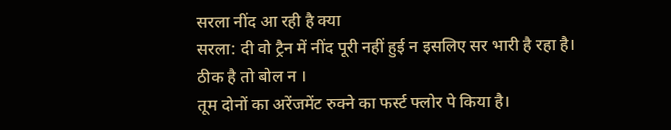सरला नींद आ रही है क्या
सरला: दी वो ट्रैन में नींद पूरी नहीं हुई न इसलिए सर भारी है रहा है।
ठीक है तो बोल न ।
तूम दोनों का अरेंजमेंट रुक्ने का फर्स्ट फ्लोर पे किया है।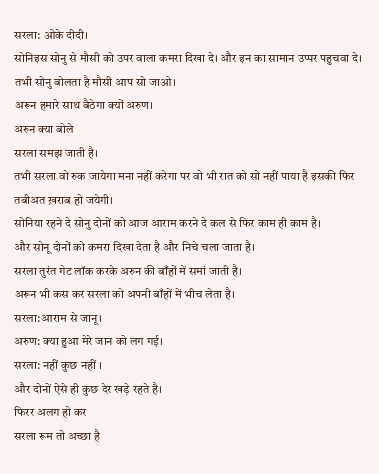सरला: ओके दीदी।
सोनिइस सोनु से मौसी को उपर वाला कमरा दिखा दे। और इन का सामान उप्पर पहुचवा दे।
तभी सोनु बोलता है मौसी आप सो जाओ।
अरून हमारे साथ बैठेगा क्यों अरुण।
अरुन क्या बोले
सरला समझ जाती है।
तभी सरला वो रुक जायेगा मना नहीं करेगा पर वो भी रात को सो नहीं पाया है इसकी फिर तबीअत ख़राब हो जयेगी।
सोनिया रहने दे सोनु दोनों को आज आराम करने दे कल से फिर काम ही काम है।
और सोनू दोनों को कमरा दिखा देता है और निचे चला जाता है।
सरला तुरंत गेट लॉक करके अरुन की बाँहों में समां जाती है।
अरून भी कस कर सरला को अपनी बाँहों में भीच लेता है।
सरला:आराम से जानू।
अरुण: क्या हुआ मेरे जान को लग गई।
सरला: नहीं कुछ नहीं ।
और दोनों ऐसे ही कुछ देर खड़े रहते है।
फिरर अलग हो कर
सरला रूम तो अच्छा है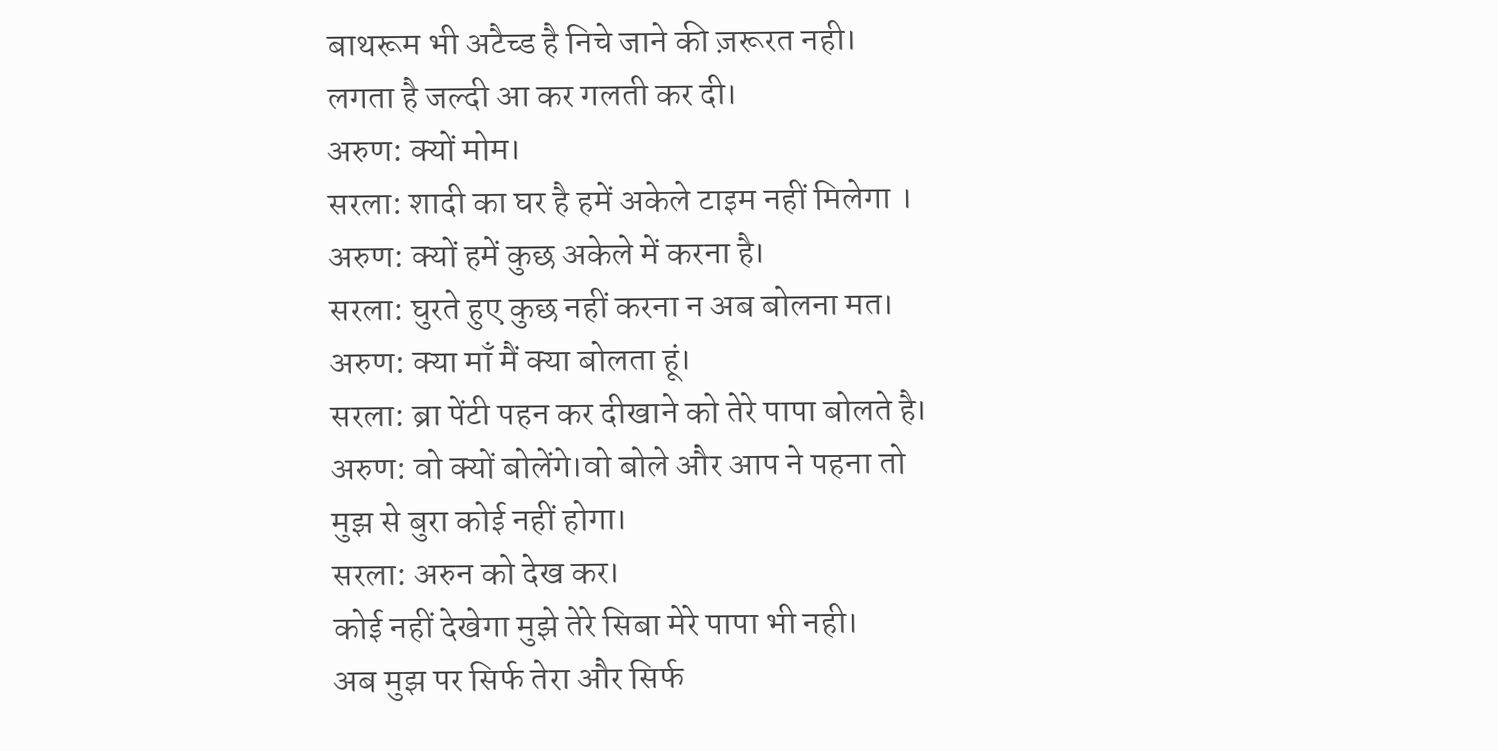बाथरूम भी अटैच्ड है निचे जाने की ज़रूरत नही।
लगता है जल्दी आ कर गलती कर दी।
अरुण: क्यों मोम।
सरला: शादी का घर है हमें अकेले टाइम नहीं मिलेगा ।
अरुण: क्यों हमें कुछ अकेले में करना है।
सरला: घुरते हुए कुछ नहीं करना न अब बोलना मत।
अरुण: क्या माँ मैं क्या बोलता हूं।
सरला: ब्रा पेंटी पहन कर दीखाने को तेरे पापा बोलते है।
अरुण: वो क्यों बोलेंगे।वो बोले और आप ने पहना तो मुझ से बुरा कोई नहीं होगा।
सरला: अरुन को देख कर।
कोई नहीं देखेगा मुझे तेरे सिबा मेरे पापा भी नही।
अब मुझ पर सिर्फ तेरा और सिर्फ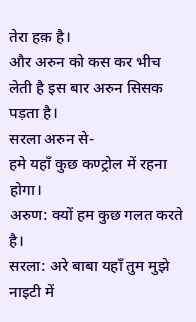तेरा हक़ है।
और अरुन को कस कर भीच लेती है इस बार अरुन सिसक पड़ता है।
सरला अरुन से-
हमे यहाँ कुछ कण्ट्रोल में रहना होगा।
अरुण: क्यों हम कुछ गलत करते है।
सरला: अरे बाबा यहाँ तुम मुझे नाइटी में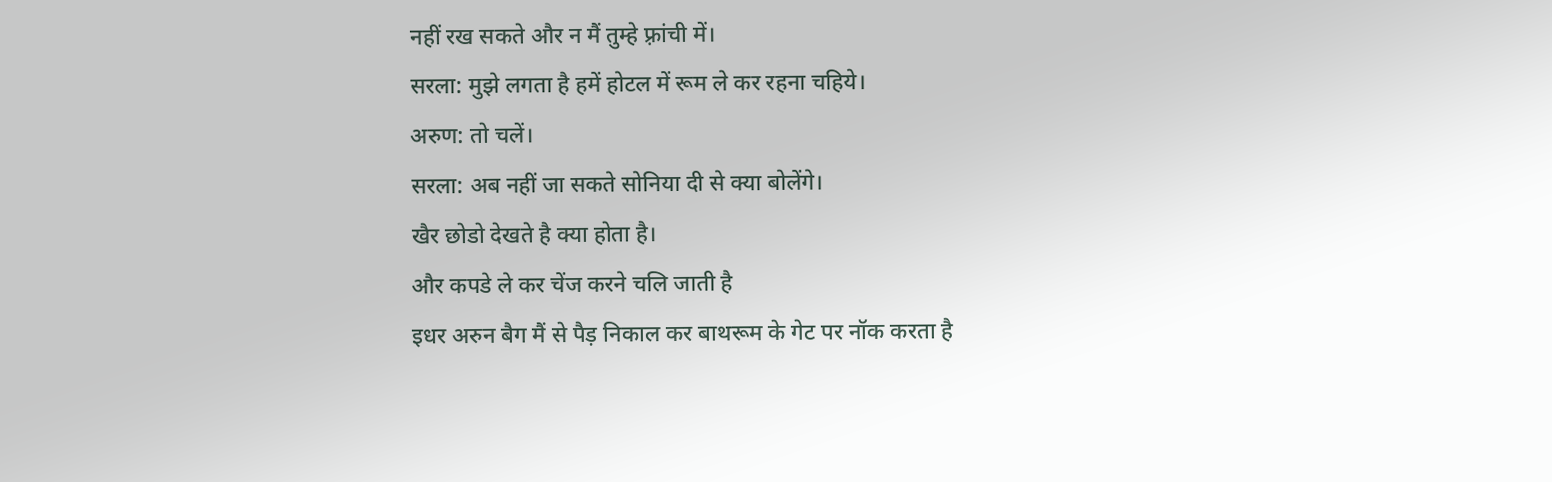नहीं रख सकते और न मैं तुम्हे फ़्रांची में।
सरला: मुझे लगता है हमें होटल में रूम ले कर रहना चहिये।
अरुण: तो चलें।
सरला: अब नहीं जा सकते सोनिया दी से क्या बोलेंगे।
खैर छोडो देखते है क्या होता है।
और कपडे ले कर चेंज करने चलि जाती है
इधर अरुन बैग मैं से पैड़ निकाल कर बाथरूम के गेट पर नॉक करता है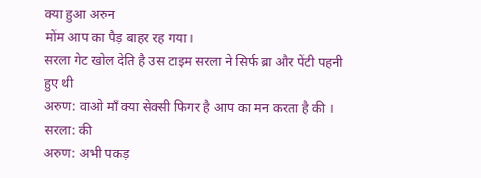क्या हुआ अरुन
मोंम आप का पैड़ बाहर रह गया।
सरला गेट खोल देति है उस टाइम सरला ने सिर्फ ब्रा और पेंटी पहनी हुए थी
अरुण: वाओ माँ क्या सेक्सी फिगर है आप का मन करता है की ।
सरला: की
अरुण: अभी पकड़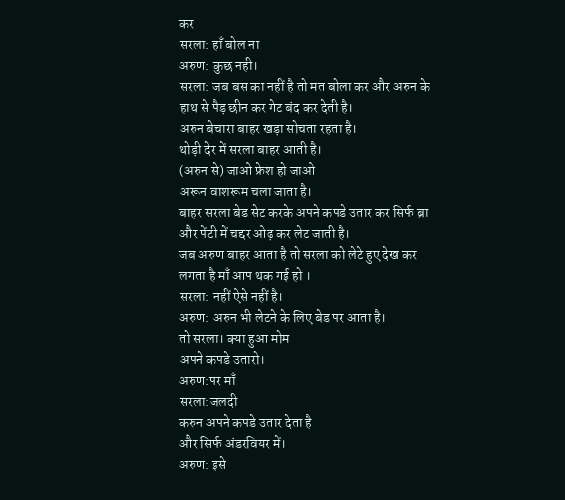कर
सरला: हाँ बोल ना
अरुण: कुछ नही।
सरला: जब बस का नहीं है तो मत बोला कर और अरुन के हाथ से पैड़ छीन कर गेट बंद कर देती है।
अरुन बेचारा बाहर खड़ा सोचता रहता है।
थोड़ी देर में सरला बाहर आती है।
(अरुन से) जाओ फ्रेश हो जाओ
अरून वाशरूम चला जाता है।
बाहर सरला बेड सेट करके अपने कपडे उतार कर सिर्फ ब्रा और पेंटी में चद्दर ओढ़ कर लेट जाती है।
जब अरुण बाहर आता है तो सरला को लेटे हुए देख कर लगता है माँ आप थक गई हो ।
सरला: नहीं ऐसे नहीं है।
अरुण: अरुन भी लेटने के लिए बेड पर आता है।
तो सरला। क्या हुआ मोम
अपने कपडे उतारो।
अरुण:पर माँ
सरला:जलदी
करुन अपने कपडे उतार देता है
और सिर्फ अंडरवियर में।
अरुण: इसे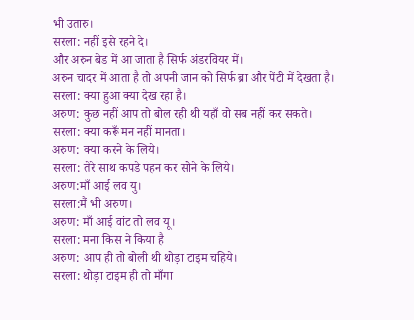भी उतारु।
सरला: नहीं इसे रहने दे।
और अरुन बेड में आ जाता है सिर्फ अंडरवियर में।
अरुन चादर में आता है तो अपनी जान को सिर्फ ब्रा और पेंटी में देखता है।
सरला: क्या हुआ क्या देख रहा है।
अरुण: कुछ नहीं आप तो बोल रही थी यहाँ वो सब नहीं कर सकते।
सरला: क्या करूँ मन नहीं मानता।
अरुण: क्या करने के लिये।
सरला: तेरे साथ कपडे पहन कर सोने के लिये।
अरुण:माँ आई लव यु।
सरला:मैं भी अरुण।
अरुण: माँ आई वांट तो लव यू।
सरला: मना किस ने किया है
अरुण: आप ही तो बोली थी थोड़ा टाइम चहिये।
सरला: थोड़ा टाइम ही तो माँगा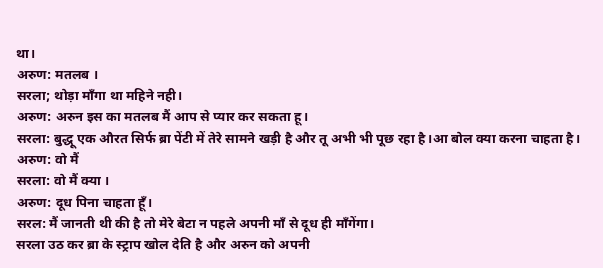था।
अरुण: मतलब ।
सरला; थोड़ा माँगा था महिने नही।
अरुण: अरुन इस का मतलब मैं आप से प्यार कर सकता हू।
सरला: बुद्धू एक औरत सिर्फ ब्रा पेंटी में तेरे सामने खड़ी है और तू अभी भी पूछ रहा है।आ बोल क्या करना चाहता है।
अरुण: वो मैं
सरला: वो मैं क्या ।
अरुण: दूध पिना चाहता हूँ।
सरल: मैं जानती थी की है तो मेरे बेटा न पहले अपनी माँ से दूध ही माँगेंगा।
सरला उठ कर ब्रा के स्ट्राप खोल देति है और अरुन को अपनी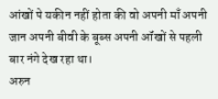आंखों पे यकीन नहीं होता की वो अपनी माँ अपनी जान अपनी बीवी के बूब्स अपनी ऑंखों से पहली बार नंगे देख रहा था।
अरुन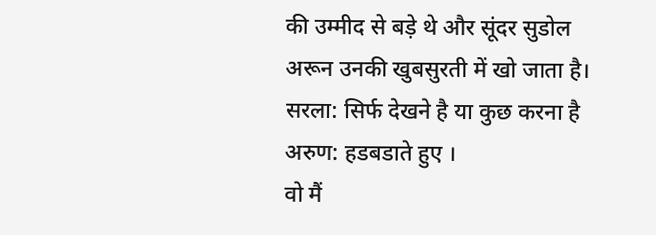की उम्मीद से बड़े थे और सूंदर सुडोल
अरून उनकी खुबसुरती में खो जाता है।
सरला: सिर्फ देखने है या कुछ करना है
अरुण: हडबडाते हुए ।
वो मैं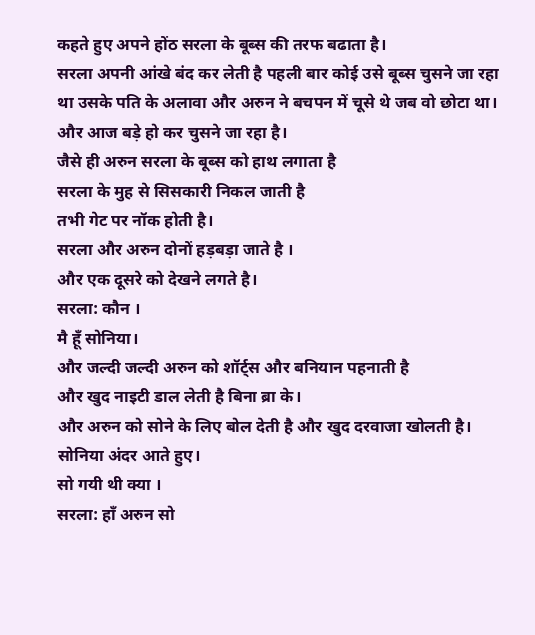कहते हुए अपने होंठ सरला के बूब्स की तरफ बढाता है।
सरला अपनी आंखे बंद कर लेती है पहली बार कोई उसे बूब्स चुसने जा रहा था उसके पति के अलावा और अरुन ने बचपन में चूसे थे जब वो छोटा था।
और आज बड़े हो कर चुसने जा रहा है।
जैसे ही अरुन सरला के बूब्स को हाथ लगाता है
सरला के मुह से सिसकारी निकल जाती है
तभी गेट पर नॉक होती है।
सरला और अरुन दोनों हड़बड़ा जाते है ।
और एक दूसरे को देखने लगते है।
सरला: कौन ।
मै हूँ सोनिया।
और जल्दी जल्दी अरुन को शॉर्ट्स और बनियान पहनाती है
और खुद नाइटी डाल लेती है बिना ब्रा के।
और अरुन को सोने के लिए बोल देती है और खुद दरवाजा खोलती है।
सोनिया अंदर आते हुए।
सो गयी थी क्या ।
सरला: हाँ अरुन सो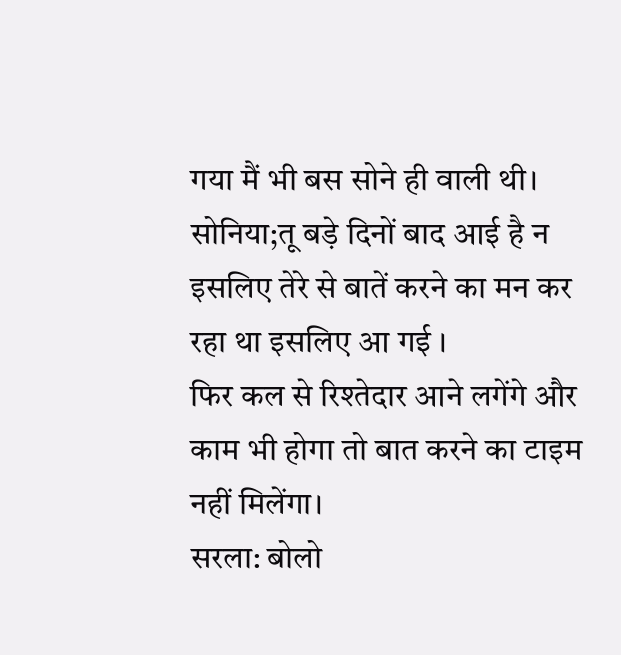गया मैं भी बस सोने ही वाली थी।
सोनिया;तू बड़े दिनों बाद आई है न इसलिए तेरे से बातें करने का मन कर रहा था इसलिए आ गई ।
फिर कल से रिश्तेदार आने लगेंगे और काम भी होगा तो बात करने का टाइम नहीं मिलेंगा।
सरला: बोलो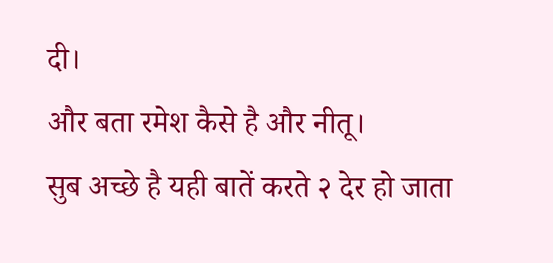दी।
और बता रमेश कैसे है और नीतू।
सुब अच्छे है यही बातें करते २ देर हो जाता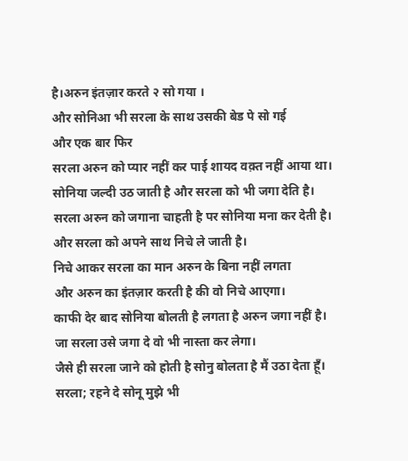है।अरुन इंतज़ार करते २ सो गया ।
और सोनिआ भी सरला के साथ उसकी बेड पे सो गई
और एक बार फिर
सरला अरुन को प्यार नहीं कर पाई शायद वक़्त नहीं आया था।
सोनिया जल्दी उठ जाती है और सरला को भी जगा देति है।
सरला अरुन को जगाना चाहती है पर सोनिया मना कर देती है।
और सरला को अपने साथ निचे ले जाती है।
निचे आकर सरला का मान अरुन के बिना नहीं लगता
और अरुन का इंतज़ार करती है की वो निचे आएगा।
काफी देर बाद सोनिया बोलती है लगता है अरुन जगा नहीं है।
जा सरला उसे जगा दे वो भी नास्ता कर लेगा।
जैसे ही सरला जाने को होती है सोनु बोलता है मैं उठा देता हूँ।
सरला; रहने दे सोनू मुझे भी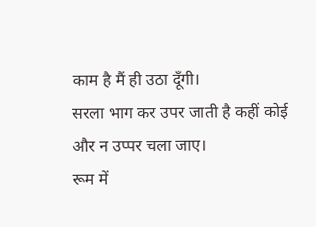काम है मैं ही उठा दूँगी।
सरला भाग कर उपर जाती है कहीं कोई और न उप्पर चला जाए।
रूम में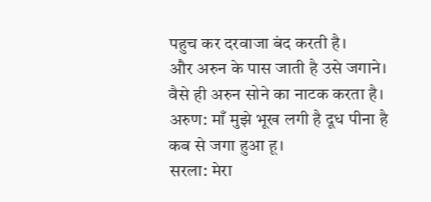पहुच कर दरवाजा बंद करती है।
और अरुन के पास जाती है उसे जगाने।
वैसे ही अरुन सोने का नाटक करता है।
अरुण: माँ मुझे भूख लगी है दूध पीना है कब से जगा हुआ हू।
सरला: मेरा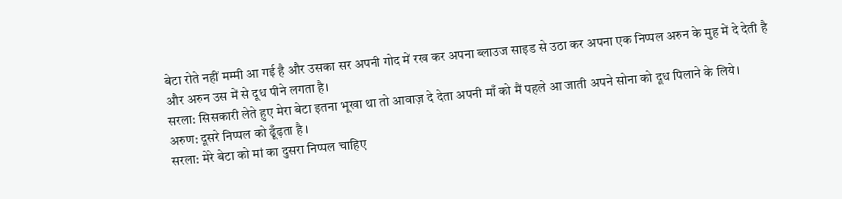बेटा रोते नहीं मम्मी आ गई है और उसका सर अपनी गोद में रख कर अपना ब्लाउज साइड से उठा कर अपना एक निप्पल अरुन के मुह में दे देती है
और अरुन उस में से दूध पीने लगता है।
सरला: सिसकारी लेते हुए मेरा बेटा इतना भूखा था तो आवाज़ दे देता अपनी माँ को मैं पहले आ जाती अपने सोना को दूध पिलाने के लिये।
अरुण: दूसरे निप्पल को ढूँढ़ता है ।
सरला: मेरे बेटा को मां का दुसरा निप्पल चाहिए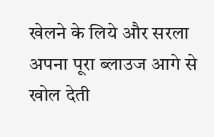खेलने के लिये और सरला अपना पूरा ब्लाउज आगे से खोल देती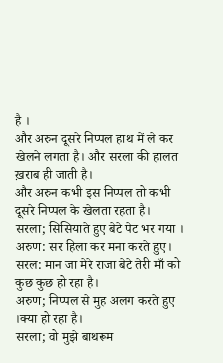है ।
और अरुन दूसरे निप्पल हाथ में ले कर खेलने लगता है। और सरला की हालत ख़राब ही जाती है।
और अरुन कभी इस निप्पल तो कभी दूसरे निप्पल के खेलता रहता है।
सरला; सिसियाते हुए बेटे पेट भर गया ।
अरुण: सर हिला कर मना करते हुए।
सरल: मान जा मेरे राजा बेटे तेरी माँ को कुछ कुछ हो रहा है।
अरुण; निप्पल से मुह अलग करते हुए ।क्या हो रहा है।
सरला; वो मुझे बाथरूम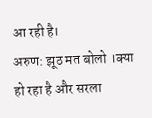आ रही है।
अरुण: झूठ मत बोलो ।क्या हो रहा है और सरला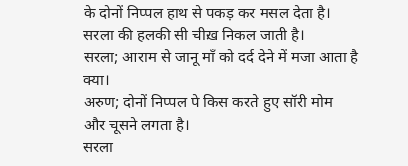के दोनों निप्पल हाथ से पकड़ कर मसल देता है।
सरला की हलकी सी चीख़ निकल जाती है।
सरला; आराम से जानू माँ को दर्द देने में मजा आता है क्या।
अरुण; दोनों निप्पल पे किस करते हुए सॉरी मोम
और चूसने लगता है।
सरला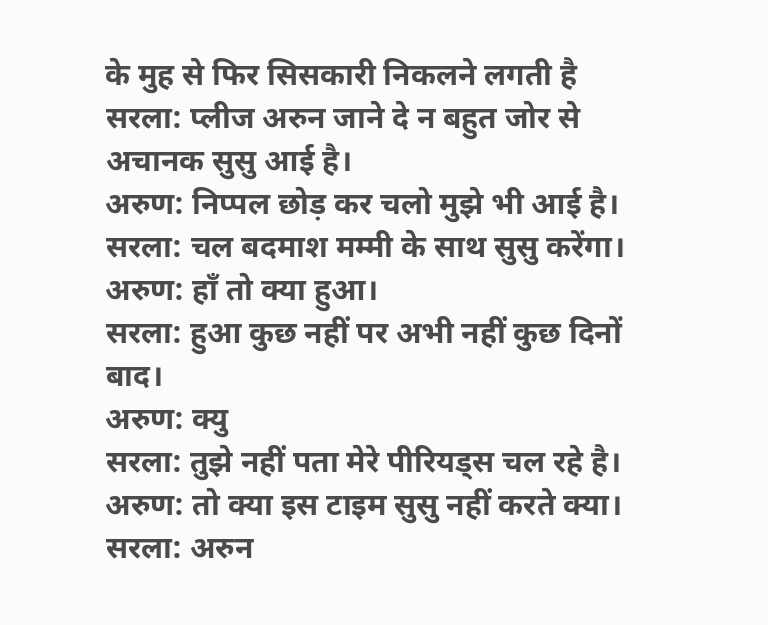के मुह से फिर सिसकारी निकलने लगती है
सरला: प्लीज अरुन जाने दे न बहुत जोर से अचानक सुसु आई है।
अरुण: निप्पल छोड़ कर चलो मुझे भी आई है।
सरला: चल बदमाश मम्मी के साथ सुसु करेंगा।
अरुण: हाँ तो क्या हुआ।
सरला: हुआ कुछ नहीं पर अभी नहीं कुछ दिनों बाद।
अरुण: क्यु
सरला: तुझे नहीं पता मेरे पीरियड्स चल रहे है।
अरुण: तो क्या इस टाइम सुसु नहीं करते क्या।
सरला: अरुन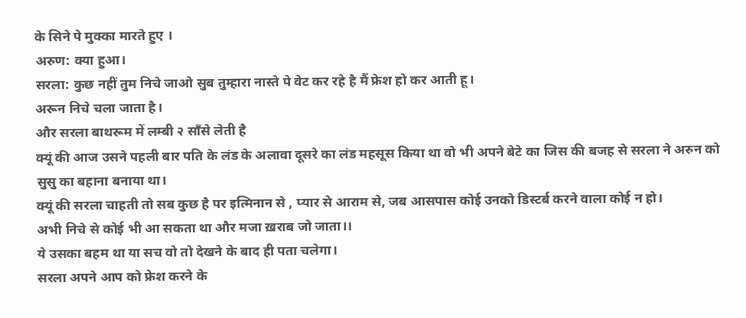के सिने पे मुक्का मारते हुए ।
अरुण: क्या हुआ।
सरला: कुछ नहीं तुम निचे जाओ सुब तुम्हारा नास्ते पे वेट कर रहे है मैं फ्रेश हो कर आती हू।
अरून निचे चला जाता है।
और सरला बाथरूम में लम्बी २ साँसे लेती है
क्यूं की आज उसने पहली बार पति के लंड के अलावा दूसरे का लंड महसूस किया था वो भी अपने बेटे का जिस की बजह से सरला ने अरुन को सुसु का बहाना बनाया था।
क्यूं की सरला चाहती तो सब कुछ है पर इत्मिनान से , प्यार से आराम से, जब आसपास कोई उनको डिस्टर्ब करने वाला कोई न हो।
अभी निचे से कोई भी आ सकता था और मजा ख़राब जो जाता।।
ये उसका बहम था या सच वो तो देखने के बाद ही पता चलेगा।
सरला अपने आप को फ्रेश करने के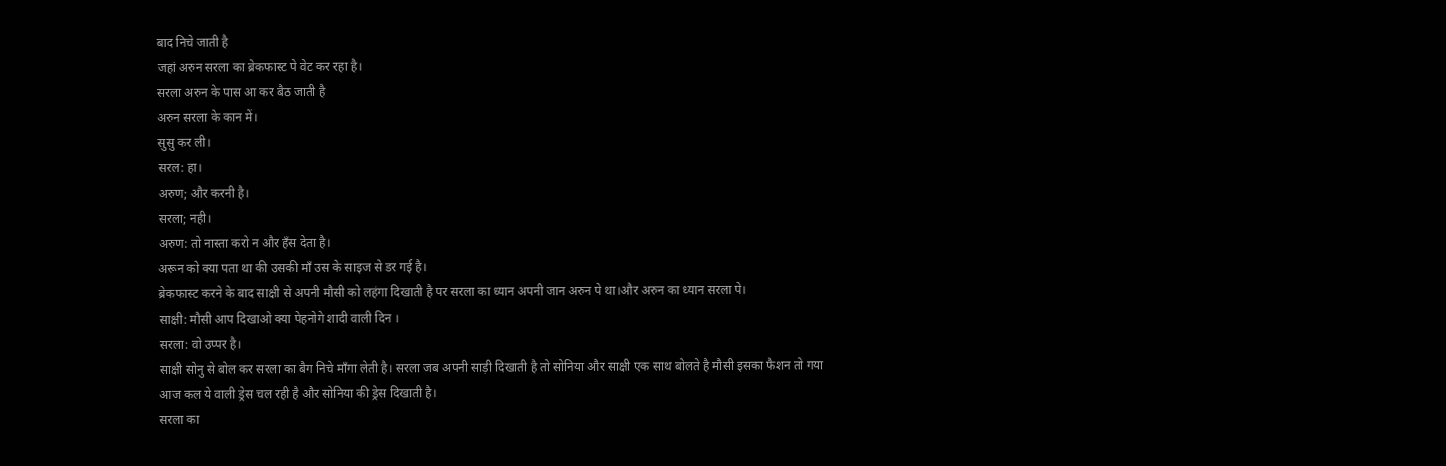बाद निचे जाती है
जहां अरुन सरला का ब्रेकफास्ट पे वेट कर रहा है।
सरला अरुन के पास आ कर बैठ जाती है
अरुन सरला के कान में।
सुसु कर ली।
सरल: हा।
अरुण; और करनी है।
सरला; नही।
अरुण: तो नास्ता करो न और हँस देता है।
अरून को क्या पता था की उसकी माँ उस के साइज से डर गई है।
ब्रेकफास्ट करने के बाद साक्षी से अपनी मौसी को लहंगा दिखाती है पर सरला का ध्यान अपनी जान अरुन पे था।और अरुन का ध्यान सरला पे।
साक्षी: मौसी आप दिखाओ क्या पेहनोगे शादी वाली दिन ।
सरला: वो उप्पर है।
साक्षी सोनु से बोल कर सरला का बैग निचे माँगा लेती है। सरला जब अपनी साड़ी दिखाती है तो सोनिया और साक्षी एक साथ बोलते है मौसी इसका फैशन तो गया
आज कल ये वाली ड्रेस चल रही है और सोनिया की ड्रेस दिखाती है।
सरला का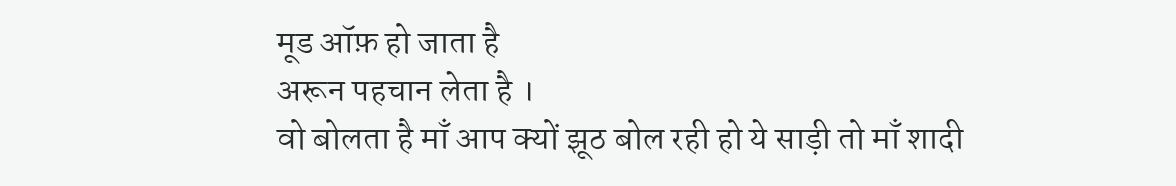मूड ऑफ़ हो जाता है
अरून पहचान लेता है ।
वो बोलता है माँ आप क्यों झूठ बोल रही हो ये साड़ी तो माँ शादी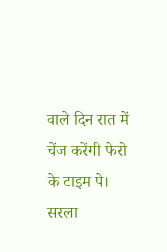वाले दिन रात में चेंज करेंगी फेरो के टाइम पे।
सरला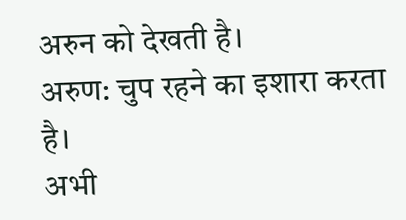अरुन को देखती है।
अरुण: चुप रहने का इशारा करता है।
अभी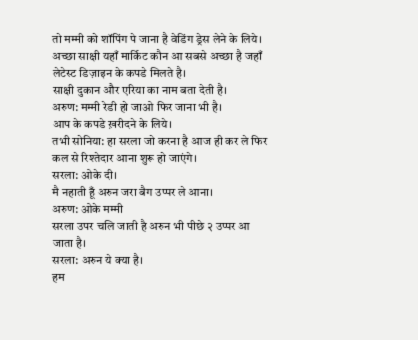तो मम्मी को शॉपिंग पे जाना है वेडिंग ड्रेस लेने के लिये।
अच्छा साक्षी यहाँ मार्किट कौन आ सबसे अच्छा है जहाँ लेटेस्ट डिज़ाइन के कपडे मिलते है।
साक्षी दुकान और एरिया का नाम बता देती है।
अरुण: मम्मी रेडी हो जाओ फिर जाना भी है।
आप के कपडे ख़रीदने के लिये।
तभी सोनिया: हा सरला जो करना है आज ही कर ले फिर कल से रिश्तेदार आना शुरू हो जाएंगे।
सरला: ओके दी।
मै नहाती हूँ अरुन जरा बैग उप्पर ले आना।
अरुण: ओके मम्मी
सरला उपर चलि जाती है अरुन भी पीछे २ उप्पर आ जाता है।
सरला: अरुन ये क्या है।
हम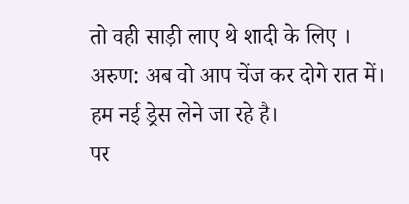तो वही साड़ी लाए थे शादी के लिए ।
अरुण: अब वो आप चेंज कर दोगे रात में। हम नई ड्रेस लेने जा रहे है।
पर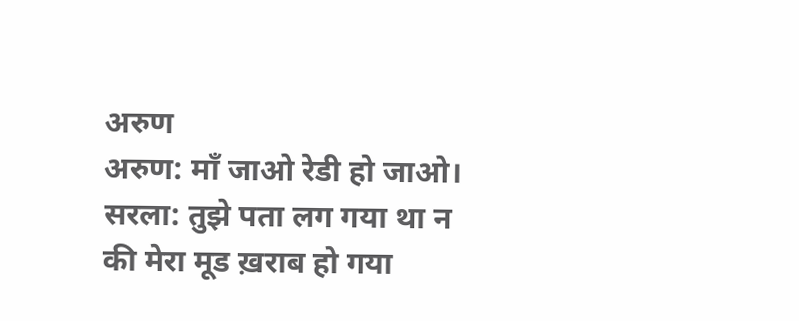अरुण
अरुण: माँ जाओ रेडी हो जाओ।
सरला: तुझे पता लग गया था न की मेरा मूड ख़राब हो गया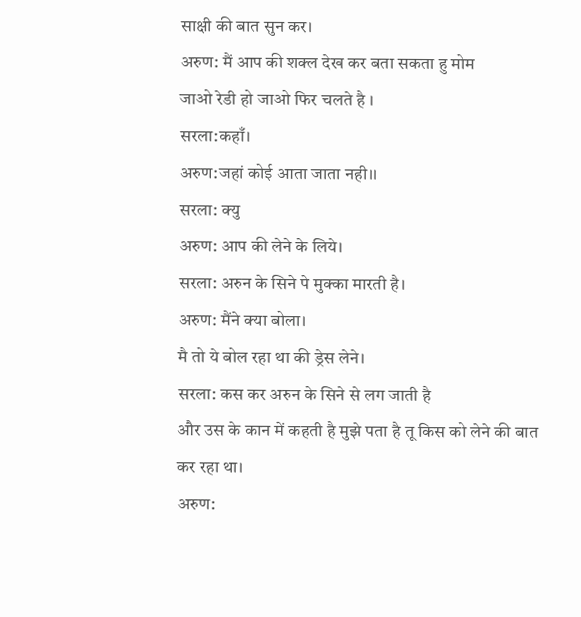साक्षी की बात सुन कर।
अरुण: मैं आप की शक्ल देख कर बता सकता हु मोम
जाओ रेडी हो जाओ फिर चलते है ।
सरला:कहाँ।
अरुण:जहां कोई आता जाता नही।।
सरला: क्यु
अरुण: आप की लेने के लिये।
सरला: अरुन के सिने पे मुक्का मारती है।
अरुण: मैंने क्या बोला।
मै तो ये बोल रहा था की ड्रेस लेने।
सरला: कस कर अरुन के सिने से लग जाती है
और उस के कान में कहती है मुझे पता है तू किस को लेने की बात कर रहा था।
अरुण: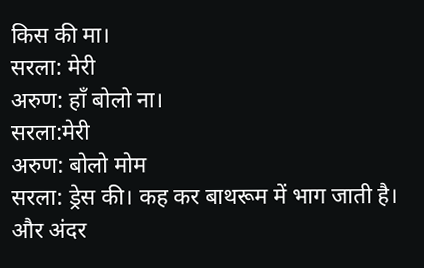किस की मा।
सरला: मेरी
अरुण: हाँ बोलो ना।
सरला:मेरी
अरुण: बोलो मोम
सरला: ड्रेस की। कह कर बाथरूम में भाग जाती है।
और अंदर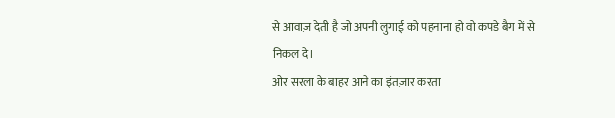से आवाज़ देती है जो अपनी लुगाई को पहनाना हो वो कपडे बैग में से निकल दे।
ओर सरला के बाहर आने का इंतज़ार करता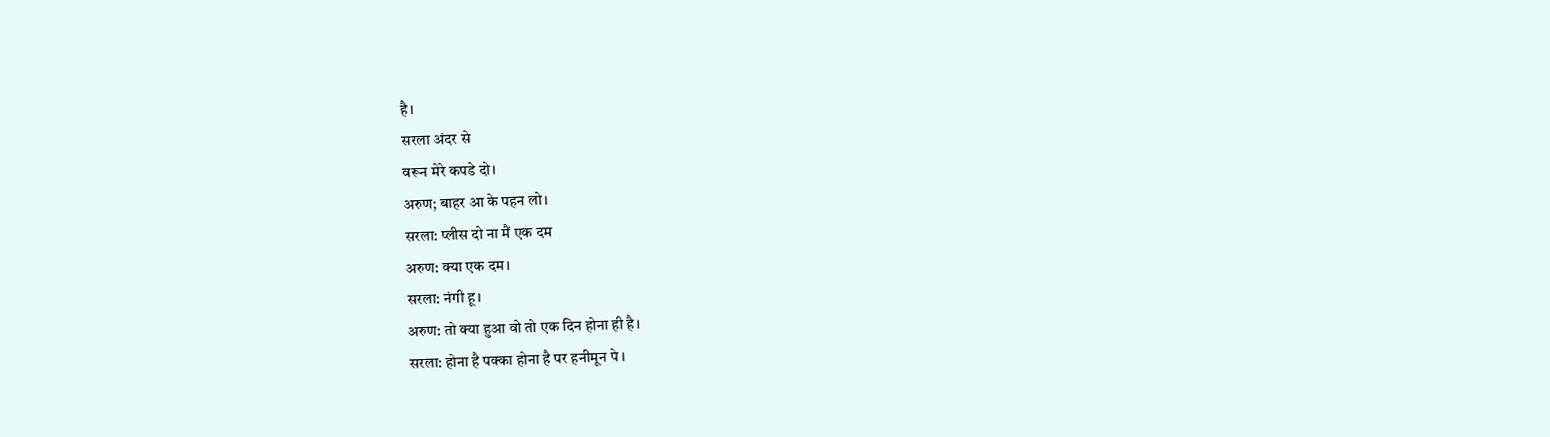है।
सरला अंदर से
वरून मेरे कपडे दो।
अरुण; बाहर आ के पहन लो।
सरला: प्लीस दो ना मैं एक दम
अरुण: क्या एक दम।
सरला: नंगी हू।
अरुण: तो क्या हुआ वो तो एक दिन होना ही है।
सरला: होना है पक्का होना है पर हनीमून पे ।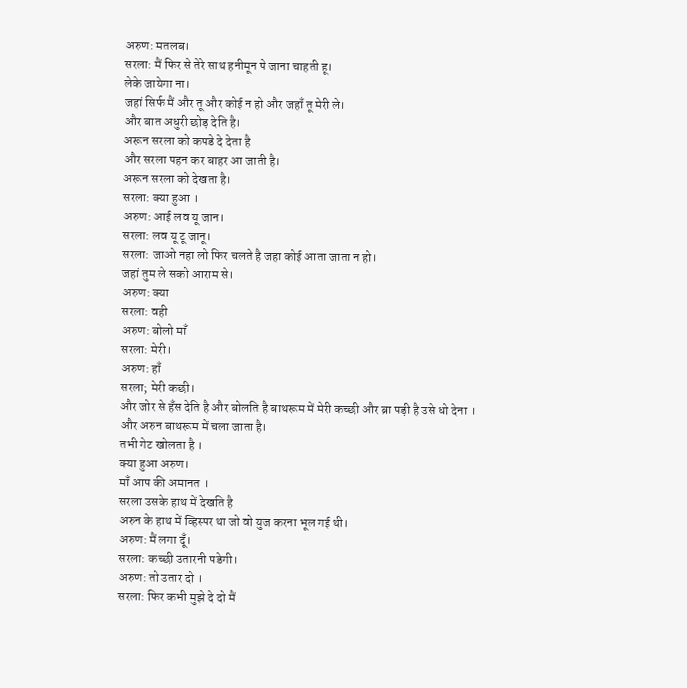अरुण: मतलब।
सरला: मैं फिर से तेरे साथ हनीमून पे जाना चाहती हू।
लेके जायेगा ना।
जहां सिर्फ मैं और तू और कोई न हो और जहाँ तू मेरी ले।
और बात अधुरी छोड़ देति है।
अरून सरला को कपडे दे देता है
और सरला पहन कर बाहर आ जाती है।
अरून सरला को देखता है।
सरला: क्या हुआ ।
अरुण: आई लव यू जान।
सरला: लव यू टू जानू।
सरला: जाओ नहा लो फिर चलते है जहा कोई आता जाता न हो।
जहां तुम ले सको आराम से।
अरुण: क्या
सरला: वही
अरुण: बोलो माँ
सरला: मेरी।
अरुण: हाँ
सरला; मेरी कछी।
और जोर से हँस देति है और बोलति है बाथरूम में मेरी कच्छी और ब्रा पड़ी है उसे धो देना ।
और अरुन बाथरूम में चला जाता है।
तभी गेट खोलता है ।
क्या हुआ अरुण।
माँ आप की अमानत ।
सरला उसके हाथ में देखति है
अरुन के हाथ में व्हिस्पर था जो वो युज करना भूल गई थी।
अरुण: मैं लगा दूँ।
सरला: कच्छी उतारनी पडेगी।
अरुण: तो उतार दो ।
सरला: फिर कभी मुझे दे दो मैं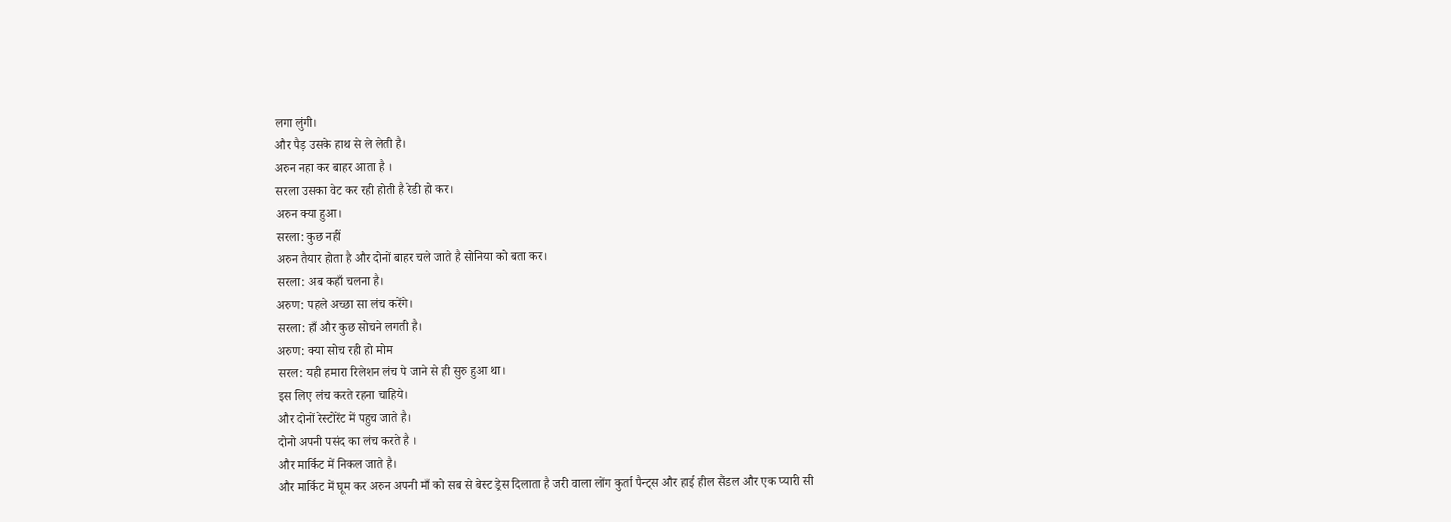लगा लुंगी।
और पैड़ उसके हाथ से ले लेती है।
अरुन नहा कर बाहर आता है ।
सरला उसका वेट कर रही होती है रेडी हो कर।
अरुन क्या हुआ।
सरला: कुछ नहीं
अरुन तैयार होता है और दोनों बाहर चले जाते है सोनिया को बता कर।
सरला: अब कहाँ चलना है।
अरुण: पहले अच्छा सा लंच करेंगे।
सरला: हाँ और कुछ सोचने लगती है।
अरुण: क्या सोच रही हो मोम
सरल: यही हमारा रिलेशन लंच पे जाने से ही सुरु हुआ था।
इस लिए लंच करते रहना चाहिये।
और दोनों रेस्टोरेंट में पहुच जाते है।
दोनो अपनी पसंद का लंच करते है ।
और मार्किट में निकल जाते है।
और मार्किट में घूम कर अरुन अपनी माँ को सब से बेस्ट ड्रेस दिलाता है जरी वाला लोंग कुर्ता पैन्ट्स और हाई हील सैंडल और एक प्यारी सी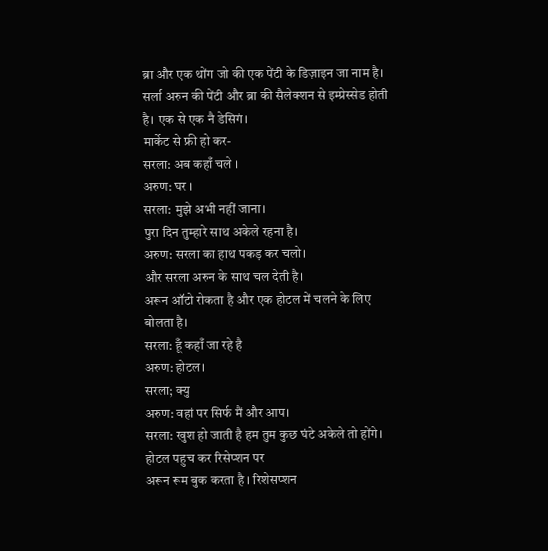ब्रा और एक थोंग जो की एक पेंटी के डिज़ाइन जा नाम है।
सर्ला अरुन की पेंटी और ब्रा की सैलेक्शन से इम्प्रेस्सेड होती है। एक से एक नै डेसिगं।
मार्केट से फ्री हो कर-
सरला: अब कहाँ चले ।
अरुण: घर ।
सरला: मुझे अभी नहीं जाना।
पुरा दिन तुम्हारे साथ अकेले रहना है।
अरुण: सरला का हाथ पकड़ कर चलो।
और सरला अरुन के साथ चल देती है।
अरून ऑटो रोकता है और एक होटल में चलने के लिए बोलता है।
सरला: हूँ कहाँ जा रहे है
अरुण: होटल।
सरला; क्यु
अरुण: वहां पर सिर्फ मैं और आप।
सरला: खुश हो जाती है हम तुम कुछ घंटे अकेले तो होंगे।
होटल पहुच कर रिसेप्शन पर
अरून रूम बुक करता है । रिशेसप्शन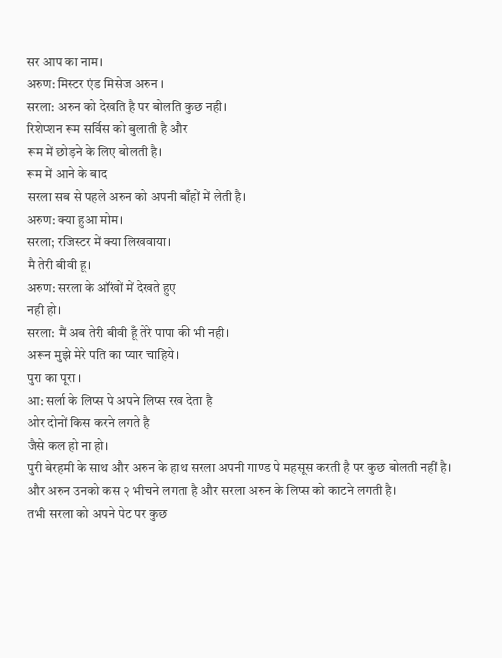सर आप का नाम।
अरुण: मिस्टर एंड मिसेज अरुन ।
सरला: अरुन को देखति है पर बोलति कुछ नही।
रिशेप्शन रूम सर्विस को बुलाती है और
रूम में छोड़ने के लिए बोलती है।
रूम में आने के बाद
सरला सब से पहले अरुन को अपनी बाँहों में लेती है।
अरुण: क्या हुआ मोम।
सरला; रजिस्टर में क्या लिखवाया।
मै तेरी बीवी हू।
अरुण: सरला के ऑंखों में देखते हुए
नही हो।
सरला: मैं अब तेरी बीवी हूँ तेरे पापा की भी नही।
अरून मुझे मेरे पति का प्यार चाहिये।
पुरा का पूरा ।
आ: सर्ला के लिप्स पे अपने लिप्स रख देता है
ओर दोनों किस करने लगते है
जैसे कल हो ना हो।
पुरी बेरहमी के साथ और अरुन के हाथ सरला अपनी गाण्ड पे महसूस करती है पर कुछ बोलती नहीं है।
और अरुन उनको कस २ भीचने लगता है और सरला अरुन के लिप्स को काटने लगती है।
तभी सरला को अपने पेट पर कुछ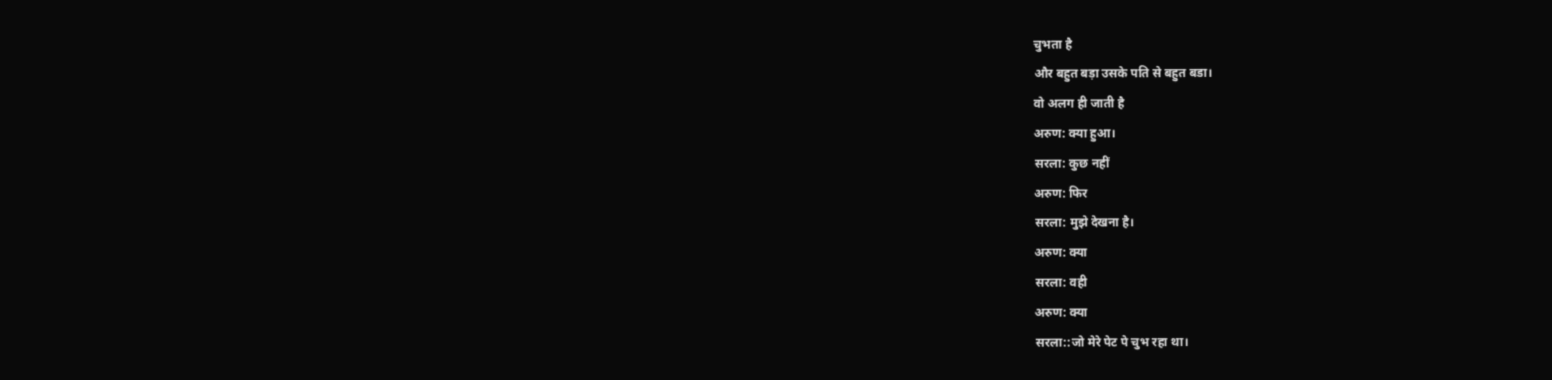चुभता है
और बहुत बड़ा उसके पति से बहुत बडा।
वो अलग ही जाती है
अरुण: क्या हुआ।
सरला: कुछ नहीं
अरुण: फिर
सरला: मुझे देखना है।
अरुण: क्या
सरला: वही
अरुण: क्या
सरला::जो मेरे पेट पे चुभ रहा था।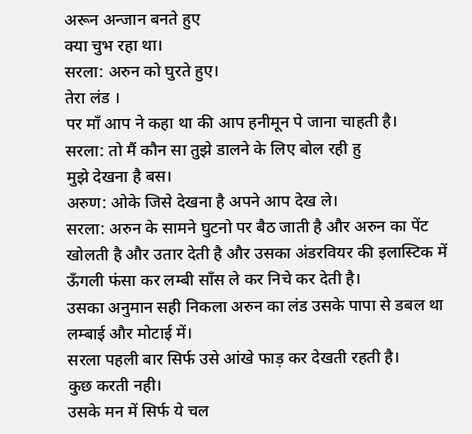अरून अन्जान बनते हुए
क्या चुभ रहा था।
सरला: अरुन को घुरते हुए।
तेरा लंड ।
पर माँ आप ने कहा था की आप हनीमून पे जाना चाहती है।
सरला: तो मैं कौन सा तुझे डालने के लिए बोल रही हु
मुझे देखना है बस।
अरुण: ओके जिसे देखना है अपने आप देख ले।
सरला: अरुन के सामने घुटनो पर बैठ जाती है और अरुन का पेंट खोलती है और उतार देती है और उसका अंडरवियर की इलास्टिक में ऊँगली फंसा कर लम्बी साँस ले कर निचे कर देती है।
उसका अनुमान सही निकला अरुन का लंड उसके पापा से डबल था लम्बाई और मोटाई में।
सरला पहली बार सिर्फ उसे आंखे फाड़ कर देखती रहती है।
कुछ करती नही।
उसके मन में सिर्फ ये चल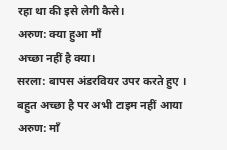रहा था की इसे लेगी कैसे।
अरुण: क्या हुआ माँ
अच्छा नहीं है क्या।
सरला: बापस अंडरवियर उपर करते हुए ।
बहुत अच्छा है पर अभी टाइम नहीं आया
अरुण: माँ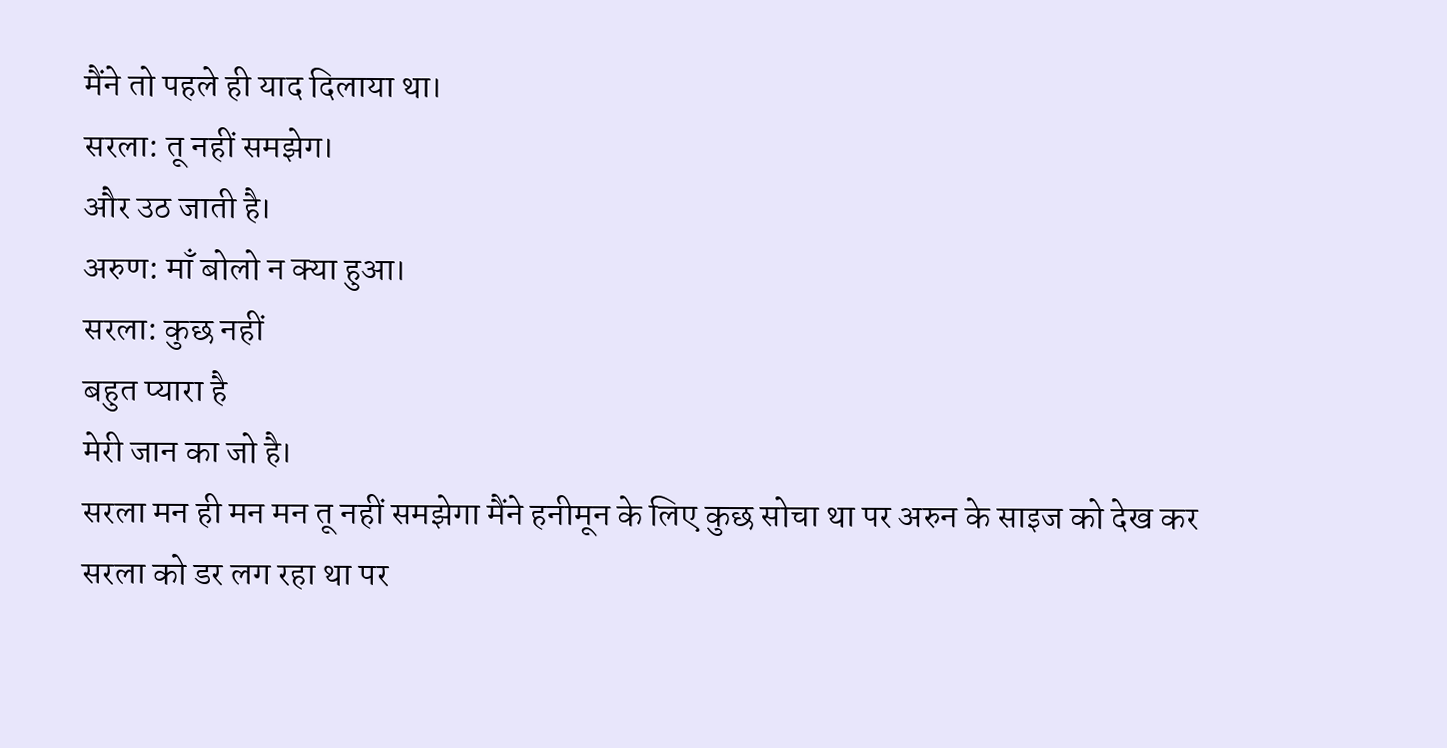मैंने तो पहले ही याद दिलाया था।
सरला: तू नहीं समझेग।
और उठ जाती है।
अरुण: माँ बोलो न क्या हुआ।
सरला: कुछ नहीं
बहुत प्यारा है
मेरी जान का जो है।
सरला मन ही मन मन तू नहीं समझेगा मैंने हनीमून के लिए कुछ सोचा था पर अरुन के साइज को देख कर सरला को डर लग रहा था पर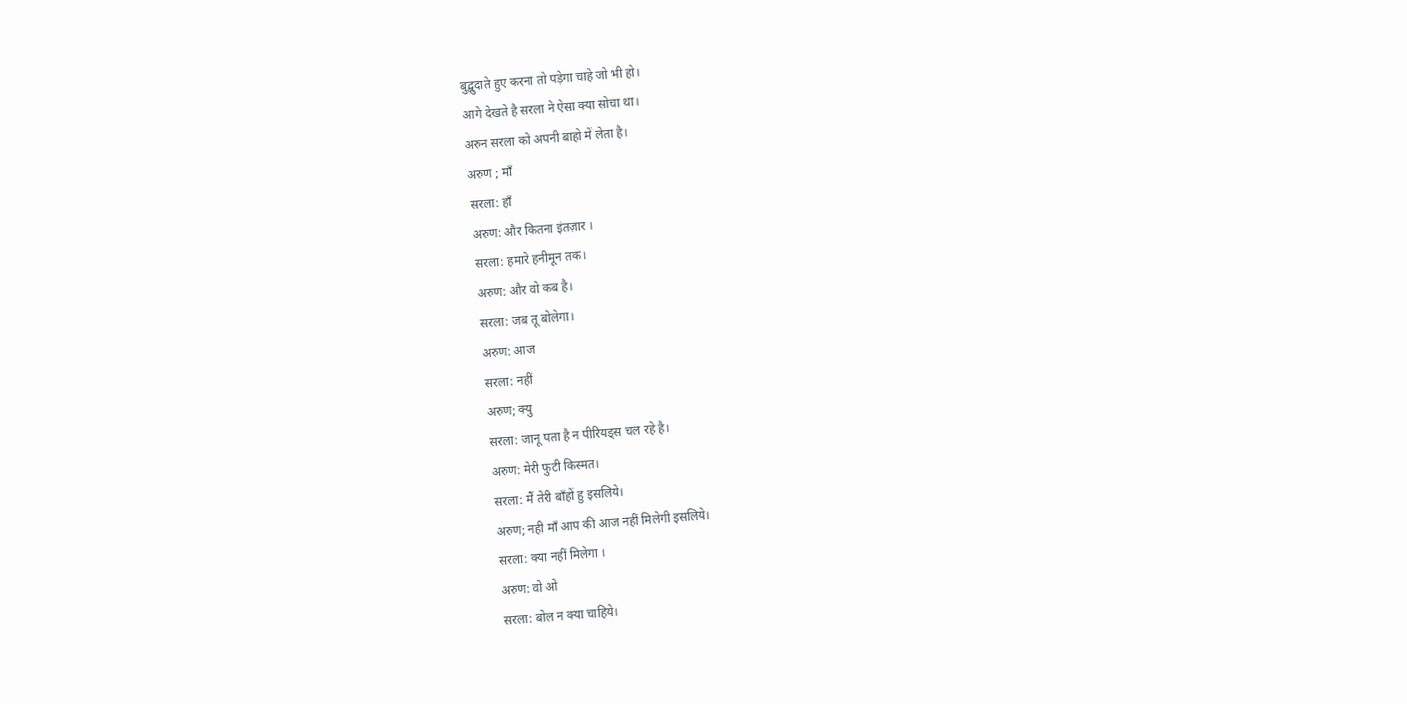बुद्बुदाते हुए करना तो पड़ेगा चाहे जो भी हो।
आगे देखते है सरला ने ऐसा क्या सोचा था।
अरुन सरला को अपनी बाहो में लेता है।
अरुण ; माँ
सरला: हाँ
अरुण: और कितना इंतज़ार ।
सरला: हमारे हनीमून तक।
अरुण: और वो कब है।
सरला: जब तू बोलेगा।
अरुण: आज
सरला: नहीं
अरुण; क्यु
सरला: जानू पता है न पीरियड्स चल रहे है।
अरुण: मेरी फुटी किस्मत।
सरला: मैं तेरी बाँहों हु इसलिये।
अरुण; नही माँ आप की आज नहीं मिलेगी इसलिये।
सरला: क्या नहीं मिलेगा ।
अरुण: वो ओ
सरला: बोल न क्या चाहिये।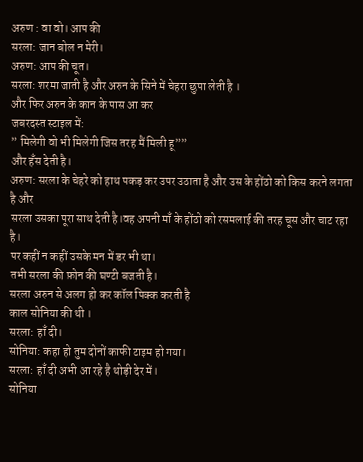अरुण : वा वो। आप की
सरला: जान बोल न मेरी।
अरुण: आप की चूत।
सरला: शरमा जाती है और अरुन के सिने में चेहरा छुपा लेती है ।
और फिर अरुन के कान के पास आ कर
जबरदस्त स्टाइल में:
” मिलेगी वो भी मिलेगी जिस तरह मैं मिली हू””
और हँस देती है।
अरुण: सरला के चेहरे को हाथ पकड़ कर उपर उठाता है और उस के होंठो को किस करने लगता है और
सरला उसका पूरा साथ देती है।वह अपनी माँ के होंठो को रसमलाई की तरह चूस और चाट रहा है।
पर कहीं न कहीं उसके मन में डर भी था।
तभी सरला की फ़ोन की घण्टी बजती है।
सरला अरुन से अलग हो कर कॉल पिक्क करती है
काल सोनिया की थी ।
सरला: हाँ दी।
सोनिया: कहा हो तुम दोनों काफी टाइम हो गया।
सरला: हाँ दी अभी आ रहे है थोड़ी देर में।
सोनिया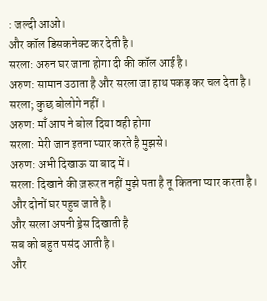: जल्दी आओ।
और कॉल डिसकनेक्ट कर देती है।
सरला: अरुन घर जाना होगा दी की कॉल आई है।
अरुण: सामान उठाता है और सरला जा हाथ पकड़ कर चल देता है।
सरला; कुछ बोलोगे नहीं ।
अरुण: माँ आप ने बोल दिया वही होगा
सरला: मेरी जान इतना प्यार करते है मुझसे।
अरुण: अभी दिखाऊ या बाद में।
सरला: दिखाने की ज़रूरत नहीं मुझे पता है तू कितना प्यार करता है।
और दोनों घर पहुच जाते है।
और सरला अपनी ड्रेस दिखाती है
सब को बहुत पसंद आती है।
और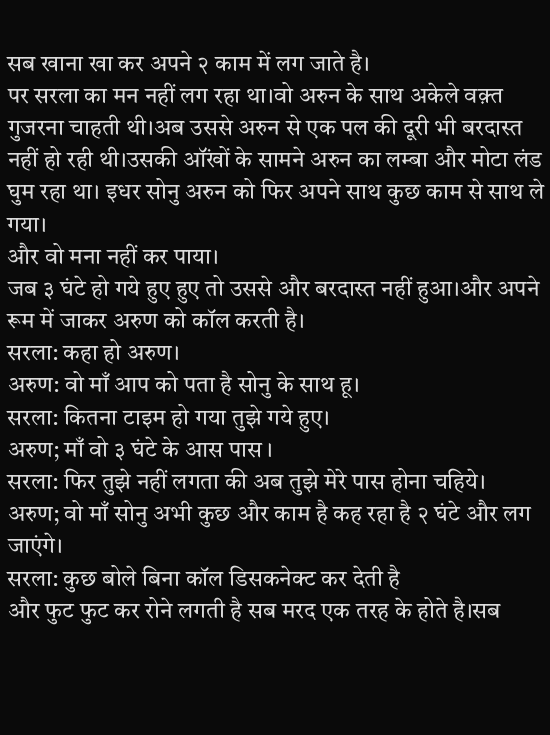सब खाना खा कर अपने २ काम में लग जाते है।
पर सरला का मन नहीं लग रहा था।वो अरुन के साथ अकेले वक़्त गुजरना चाहती थी।अब उससे अरुन से एक पल की दूरी भी बरदास्त नहीं हो रही थी।उसकी ऑंखों के सामने अरुन का लम्बा और मोटा लंड घुम रहा था। इधर सोनु अरुन को फिर अपने साथ कुछ काम से साथ ले गया।
और वो मना नहीं कर पाया।
जब ३ घंटे हो गये हुए हुए तो उससे और बरदास्त नहीं हुआ।और अपने रूम में जाकर अरुण को कॉल करती है।
सरला: कहा हो अरुण।
अरुण: वो माँ आप को पता है सोनु के साथ हू।
सरला: कितना टाइम हो गया तुझे गये हुए।
अरुण; माँ वो ३ घंटे के आस पास ।
सरला: फिर तुझे नहीं लगता की अब तुझे मेरे पास होना चहिये।
अरुण; वो माँ सोनु अभी कुछ और काम है कह रहा है २ घंटे और लग जाएंगे।
सरला: कुछ बोले बिना कॉल डिसकनेक्ट कर देती है
और फुट फुट कर रोने लगती है सब मरद एक तरह के होते है।सब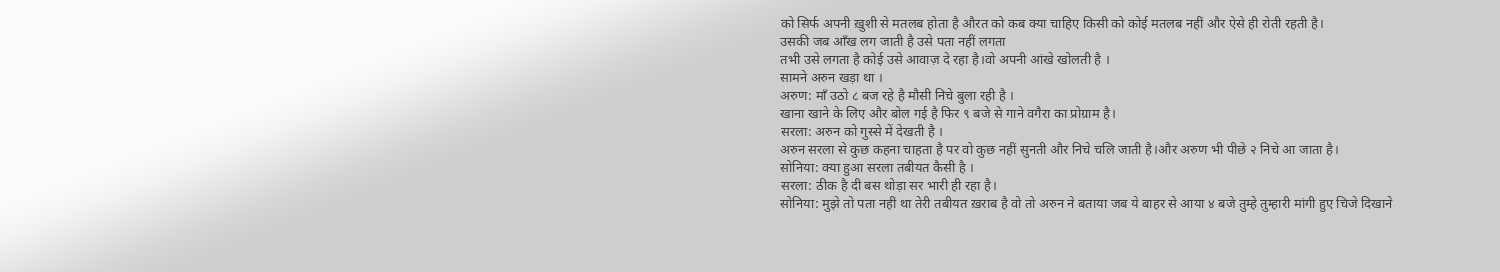को सिर्फ अपनी ख़ुशी से मतलब होता है औरत को कब क्या चाहिए किसी को कोई मतलब नहीं और ऐसे ही रोती रहती है।
उसकी जब आँख लग जाती है उसे पता नहीं लगता
तभी उसे लगता है कोई उसे आवाज़ दे रहा है।वो अपनी आंखे खोलती है ।
सामने अरुन खड़ा था ।
अरुण: माँ उठो ८ बज रहे है मौसी निचे बुला रही है ।
खाना खाने के लिए और बोल गई है फिर ९ बजे से गाने वगैरा का प्रोग्राम है।
सरला: अरुन को गुस्से में देखती है ।
अरुन सरला से कुछ कहना चाहता है पर वो कुछ नहीं सुनती और निचे चलि जाती है।और अरुण भी पीछे २ निचे आ जाता है।
सोनिया: क्या हुआ सरला तबीयत कैसी है ।
सरला: ठीक है दी बस थोड़ा सर भारी ही रहा है।
सोनिया: मुझे तो पता नहीं था तेरी तबीयत ख़राब है वो तो अरुन ने बताया जब ये बाहर से आया ४ बजे तुम्हे तुम्हारी मांगी हुए चिजे दिखाने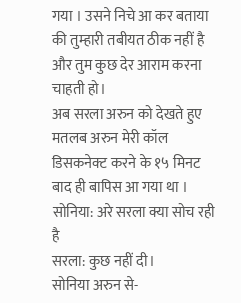गया । उसने निचे आ कर बताया की तुम्हारी तबीयत ठीक नहीं है और तुम कुछ देर आराम करना चाहती हो।
अब सरला अरुन को देखते हुए मतलब अरुन मेरी कॉल डिसकनेक्ट करने के १५ मिनट बाद ही बापिस आ गया था ।
सोनिया: अरे सरला क्या सोच रही है
सरला: कुछ नहीं दी।
सोनिया अरुन से-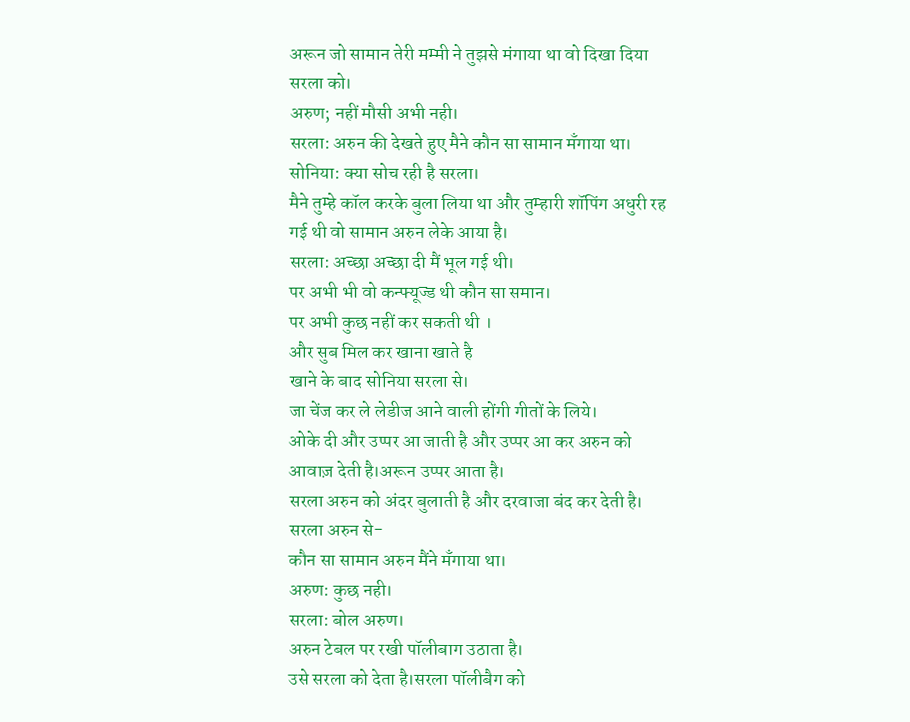अरून जो सामान तेरी मम्मी ने तुझसे मंगाया था वो दिखा दिया सरला को।
अरुण; नहीं मौसी अभी नही।
सरला: अरुन की देखते हुए मैने कौन सा सामान मँगाया था।
सोनिया: क्या सोच रही है सरला।
मैने तुम्हे कॉल करके बुला लिया था और तुम्हारी शॉपिंग अधुरी रह गई थी वो सामान अरुन लेके आया है।
सरला: अच्छा अच्छा दी मैं भूल गई थी।
पर अभी भी वो कन्फ्यूज्ड थी कौन सा समान।
पर अभी कुछ नहीं कर सकती थी ।
और सुब मिल कर खाना खाते है
खाने के बाद सोनिया सरला से।
जा चेंज कर ले लेडीज आने वाली होंगी गीतों के लिये।
ओके दी और उप्पर आ जाती है और उप्पर आ कर अरुन को आवाज़ देती है।अरून उप्पर आता है।
सरला अरुन को अंदर बुलाती है और दरवाजा बंद कर देती है।
सरला अरुन से-
कौन सा सामान अरुन मैंने मँगाया था।
अरुण: कुछ नही।
सरला: बोल अरुण।
अरुन टेबल पर रखी पॉलीबाग उठाता है।
उसे सरला को देता है।सरला पॉलीबैग को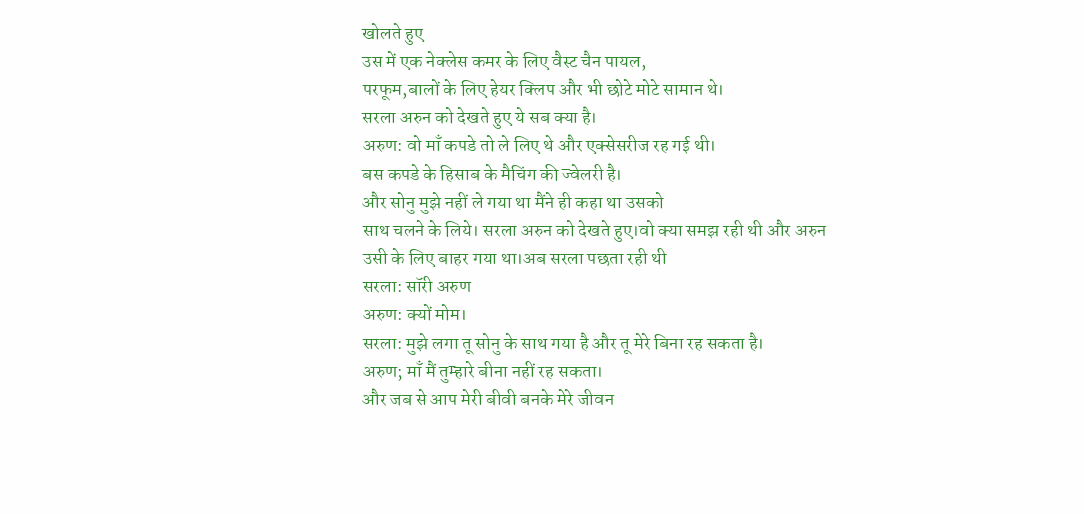खोलते हुए
उस में एक नेक्लेस कमर के लिए वैस्ट चैन पायल,
परफूम,बालों के लिए हेयर क्लिप और भी छोटे मोटे सामान थे।
सरला अरुन को देखते हुए ये सब क्या है।
अरुण: वो माँ कपडे तो ले लिए थे और एक्सेसरीज रह गई थी।
बस कपडे के हिसाब के मैचिंग की ज्वेलरी है।
और सोनु मुझे नहीं ले गया था मैंने ही कहा था उसको
साथ चलने के लिये। सरला अरुन को देखते हुए।वो क्या समझ रही थी और अरुन उसी के लिए बाहर गया था।अब सरला पछता रही थी
सरला: सॉरी अरुण
अरुण: क्यों मोम।
सरला: मुझे लगा तू सोनु के साथ गया है और तू मेरे बिना रह सकता है।
अरुण; माँ मैं तुम्हारे बीना नहीं रह सकता।
और जब से आप मेरी बीवी बनके मेरे जीवन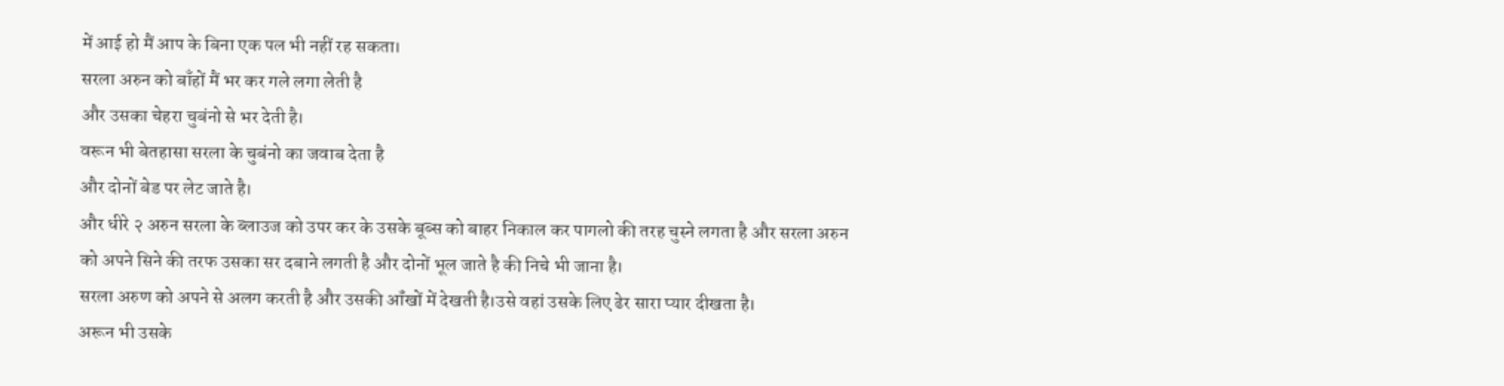में आई हो मैं आप के बिना एक पल भी नहीं रह सकता।
सरला अरुन को बाँहों मैं भर कर गले लगा लेती है
और उसका चेहरा चुबंनो से भर देती है।
वरून भी बेतहासा सरला के चुबंनो का जवाब देता है
और दोनों बेड पर लेट जाते है।
और धीरे २ अरुन सरला के ब्लाउज को उपर कर के उसके बूब्स को बाहर निकाल कर पागलो की तरह चुस्ने लगता है और सरला अरुन को अपने सिने की तरफ उसका सर दबाने लगती है और दोनों भूल जाते है की निचे भी जाना है।
सरला अरुण को अपने से अलग करती है और उसकी ऑंखों में देखती है।उसे वहां उसके लिए ढेर सारा प्यार दीखता है।
अरून भी उसके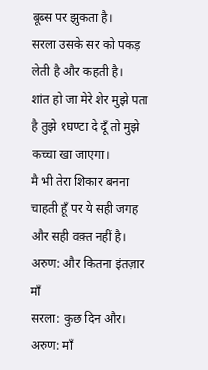बूब्स पर झुकता है।
सरला उसके सर को पकड़ लेती है और कहती है।
शांत हो जा मेरे शेर मुझे पता है तुझे १घण्टा दे दूँ तो मुझे कच्चा खा जाएगा।
मै भी तेरा शिकार बनना चाहती हूँ पर ये सही जगह और सही वक़्त नहीं है।
अरुण: और कितना इंतज़ार माँ
सरला: कुछ दिन और।
अरुण: माँ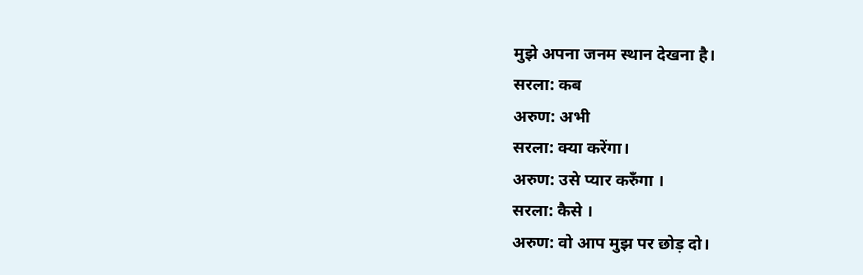मुझे अपना जनम स्थान देखना है।
सरला: कब
अरुण: अभी
सरला: क्या करेंगा।
अरुण: उसे प्यार करुँगा ।
सरला: कैसे ।
अरुण: वो आप मुझ पर छोड़ दो।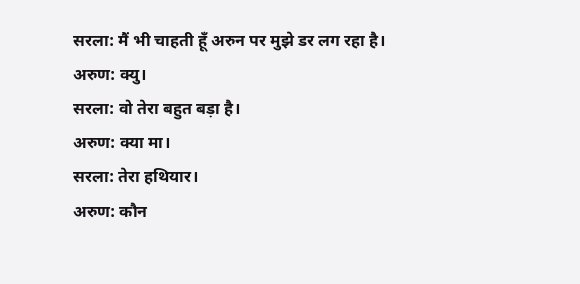सरला: मैं भी चाहती हूँ अरुन पर मुझे डर लग रहा है।
अरुण: क्यु।
सरला: वो तेरा बहुत बड़ा है।
अरुण: क्या मा।
सरला: तेरा हथियार।
अरुण: कौन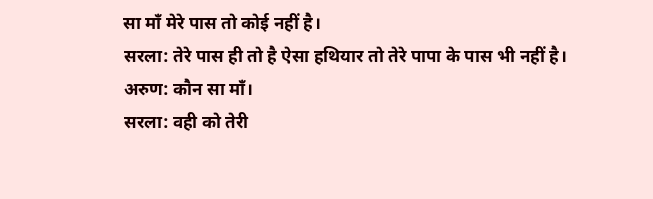सा माँ मेरे पास तो कोई नहीं है।
सरला: तेरे पास ही तो है ऐसा हथियार तो तेरे पापा के पास भी नहीं है।
अरुण: कौन सा माँ।
सरला: वही को तेरी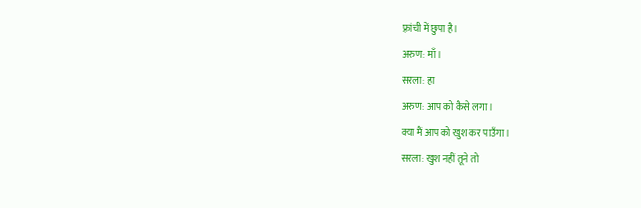फ़्रांची में छुपा है।
अरुण: माँ।
सरला: हा
अरुण: आप को कैसे लगा।
क्या मैं आप को खुश कर पाउँगा।
सरला: खुश नहीं तूने तो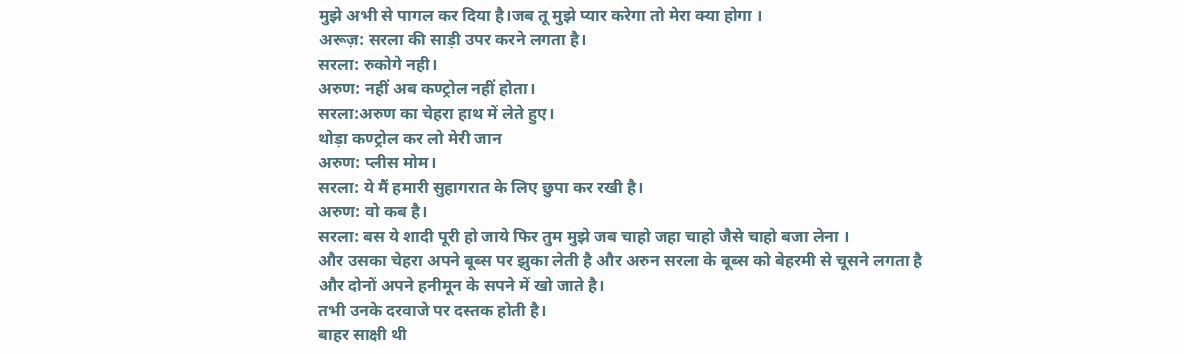मुझे अभी से पागल कर दिया है।जब तू मुझे प्यार करेगा तो मेरा क्या होगा ।
अरूज़: सरला की साड़ी उपर करने लगता है।
सरला: रुकोगे नही।
अरुण: नहीं अब कण्ट्रोल नहीं होता।
सरला:अरुण का चेहरा हाथ में लेते हुए।
थोड़ा कण्ट्रोल कर लो मेरी जान
अरुण: प्लीस मोम।
सरला: ये मैं हमारी सुहागरात के लिए छुपा कर रखी है।
अरुण: वो कब है।
सरला: बस ये शादी पूरी हो जाये फिर तुम मुझे जब चाहो जहा चाहो जैसे चाहो बजा लेना ।
और उसका चेहरा अपने बूब्स पर झुका लेती है और अरुन सरला के बूब्स को बेहरमी से चूसने लगता है
और दोनों अपने हनीमून के सपने में खो जाते है।
तभी उनके दरवाजे पर दस्तक होती है।
बाहर साक्षी थी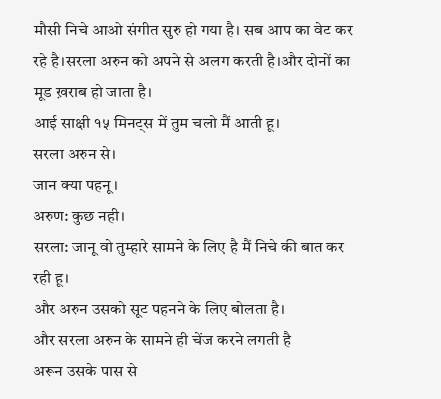मौसी निचे आओ संगीत सुरु हो गया है। सब आप का वेट कर रहे है।सरला अरुन को अपने से अलग करती है।और दोनों का मूड ख़राब हो जाता है।
आई साक्षी १५ मिनट्स में तुम चलो मैं आती हू।
सरला अरुन से।
जान क्या पहनू।
अरुण: कुछ नही।
सरला: जानू वो तुम्हारे सामने के लिए है मैं निचे की बात कर रही हू।
और अरुन उसको सूट पहनने के लिए बोलता है।
और सरला अरुन के सामने ही चेंज करने लगती है
अरून उसके पास से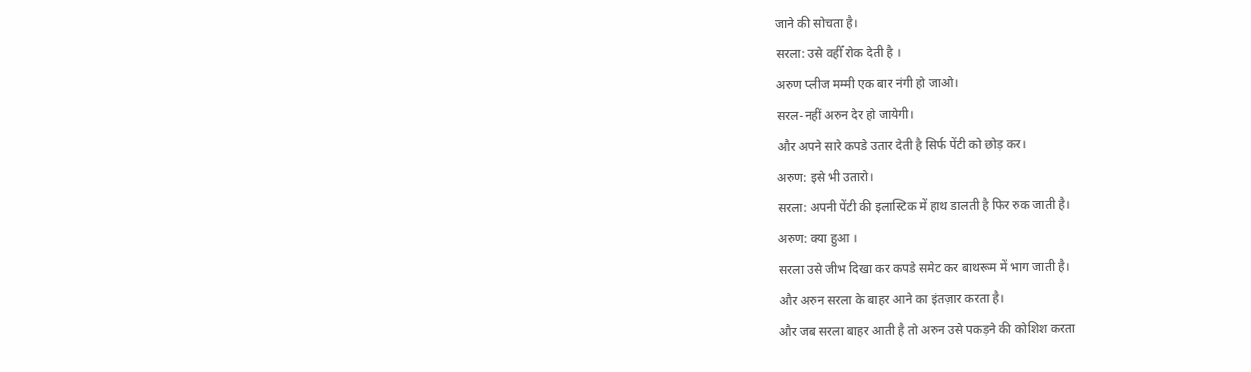जाने की सोचता है।
सरला: उसे वहीँ रोक देती है ।
अरुण प्लीज मम्मी एक बार नंगी हो जाओ।
सरल-नहीं अरुन देर हो जायेगी।
और अपने सारे कपडे उतार देती है सिर्फ पेंटी को छोड़ कर।
अरुण: इसे भी उतारो।
सरला: अपनी पेंटी की इलास्टिक में हाथ डालती है फिर रुक जाती है।
अरुण: क्या हुआ ।
सरला उसे जीभ दिखा कर कपडे समेट कर बाथरूम में भाग जाती है।
और अरुन सरला के बाहर आने का इंतज़ार करता है।
और जब सरला बाहर आती है तो अरुन उसे पकड़ने की कोशिश करता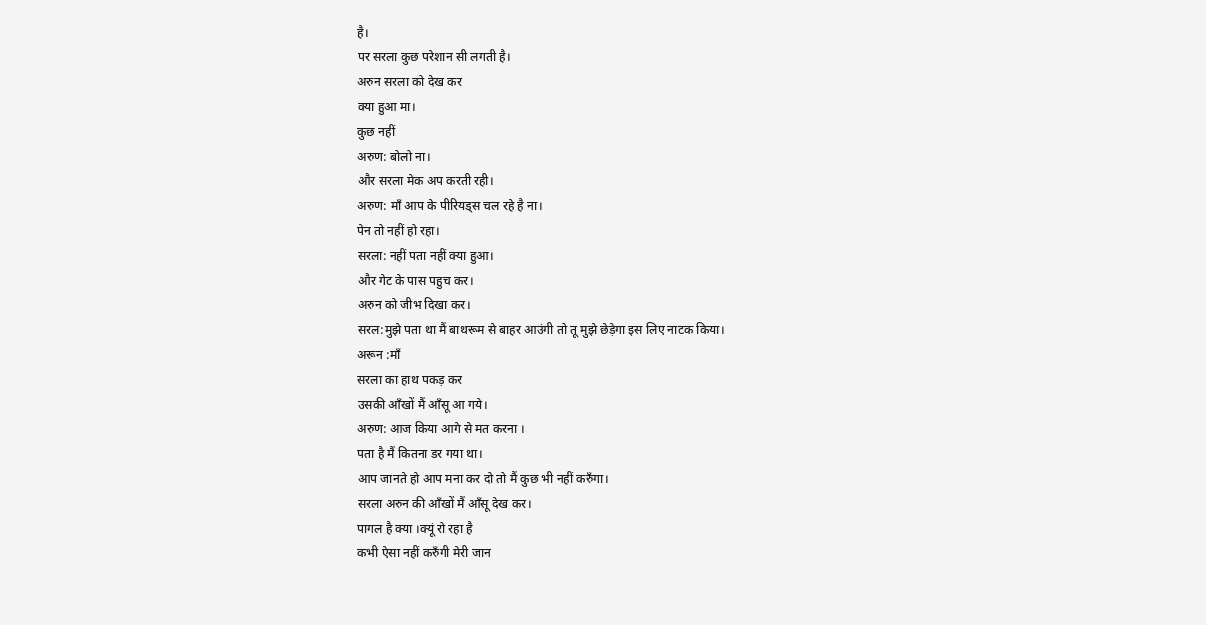है।
पर सरला कुछ परेशान सी लगती है।
अरुन सरला को देख कर
क्या हुआ मा।
कुछ नहीं
अरुण: बोलो ना।
और सरला मेक अप करती रही।
अरुण: माँ आप के पीरियड्स चल रहे है ना।
पेन तो नहीं हो रहा।
सरला: नहीं पता नहीं क्या हुआ।
और गेट के पास पहुच कर।
अरुन को जीभ दिखा कर।
सरल:मुझे पता था मैं बाथरूम से बाहर आउंगी तो तू मुझे छेड़ेगा इस लिए नाटक किया।
अरून :माँ
सरला का हाथ पकड़ कर
उसकी ऑंखों मैं ऑंसू आ गये।
अरुण: आज किया आगे से मत करना ।
पता है मैं कितना डर गया था।
आप जानते हो आप मना कर दो तो मैं कुछ भी नहीं करुँगा।
सरला अरुन की आँखों मैं ऑंसू देख कर।
पागल है क्या ।क्यूं रो रहा है
कभी ऐसा नहीं करुँगी मेरी जान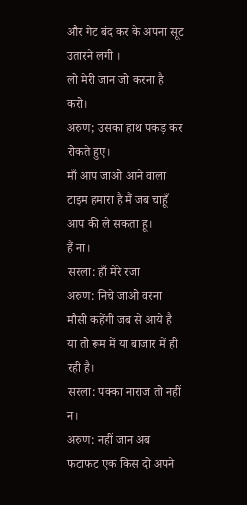और गेट बंद कर के अपना सूट उतारने लगी ।
लो मेरी जान जो करना है करो।
अरुण; उसका हाथ पकड़ कर रोकते हुए।
माँ आप जाओ आने वाला टाइम हमारा है मैं जब चाहूँ
आप की ले सकता हू।
हैं ना।
सरला: हाँ मेरे रजा
अरुण: निचे जाओ वरना मौसी कहेंगी जब से आये है या तो रूम में या बाजार में ही रही है।
सरला: पक्का नाराज तो नहीं न।
अरुण: नहीं जान अब फटाफट एक किस दो अपने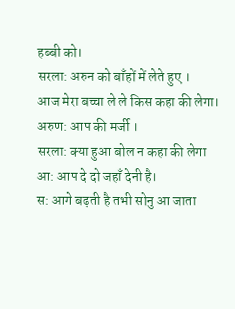हब्बी को।
सरला: अरुन को बाँहों में लेते हुए ।
आज मेरा बच्चा ले ले किस कहा की लेगा।
अरुण: आप की मर्जी ।
सरला: क्या हुआ बोल न कहा की लेगा
आ: आप दे दो जहाँ देनी है।
स: आगे बढ़ती है तभी सोनु आ जाता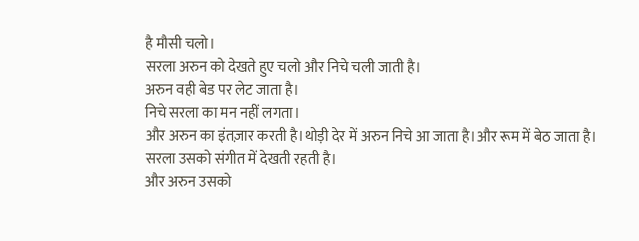है मौसी चलो।
सरला अरुन को देखते हुए चलो और निचे चली जाती है।
अरुन वही बेड पर लेट जाता है।
निचे सरला का मन नहीं लगता।
और अरुन का इंतज़ार करती है।थोड़ी देर में अरुन निचे आ जाता है।और रूम में बेठ जाता है।
सरला उसको संगीत में देखती रहती है।
और अरुन उसको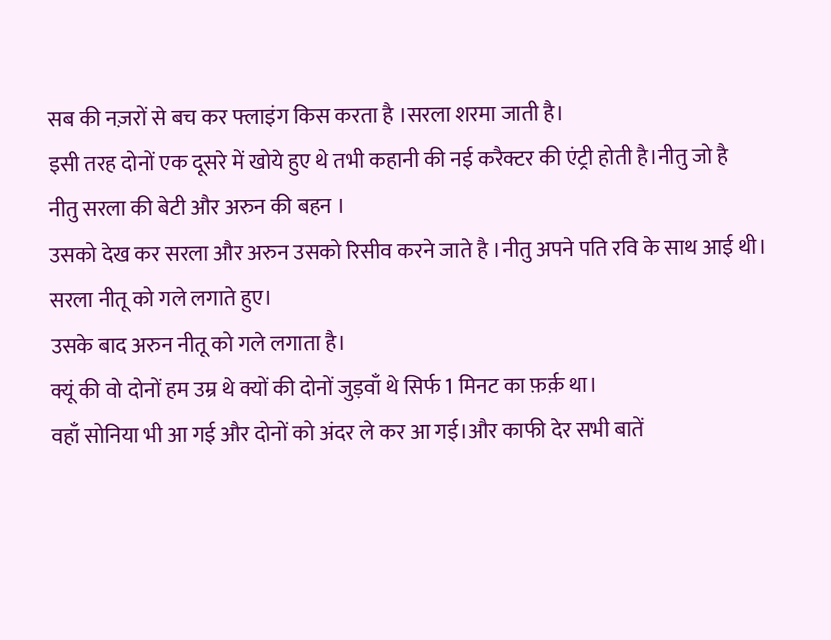सब की नज़रों से बच कर फ्लाइंग किस करता है ।सरला शरमा जाती है।
इसी तरह दोनों एक दूसरे में खोये हुए थे तभी कहानी की नई करैक्टर की एंट्री होती है।नीतु जो है
नीतु सरला की बेटी और अरुन की बहन ।
उसको देख कर सरला और अरुन उसको रिसीव करने जाते है ।नीतु अपने पति रवि के साथ आई थी।
सरला नीतू को गले लगाते हुए।
उसके बाद अरुन नीतू को गले लगाता है।
क्यूं की वो दोनों हम उम्र थे क्यों की दोनों जुड़वाँ थे सिर्फ 1 मिनट का फ़र्क़ था।
वहाँ सोनिया भी आ गई और दोनों को अंदर ले कर आ गई।और काफी देर सभी बातें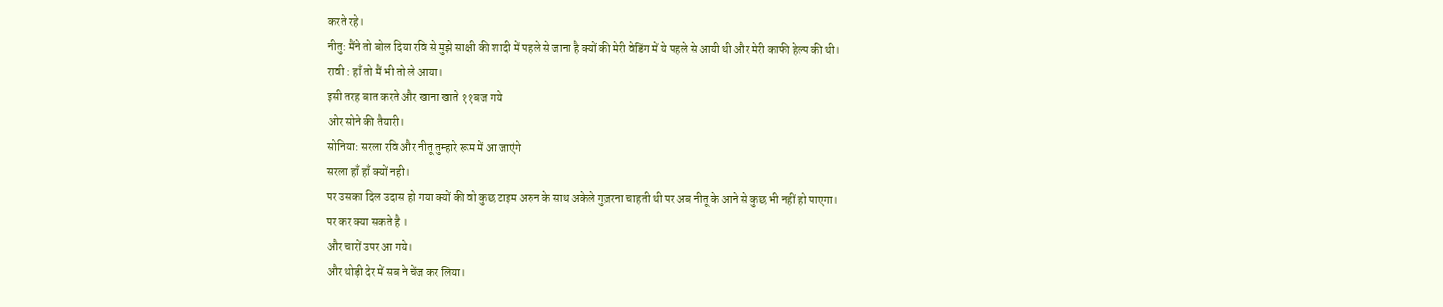करते रहे।
नीतु: मैंने तो बोल दिया रवि से मुझे साक्षी की शादी में पहले से जाना है क्यों की मेरी वेडिंग में ये पहले से आयी थी और मेरी काफी हेल्प की थी।
रावी : हाँ तो मैं भी तो ले आया।
इसी तरह बात करते और खाना खाते ११बज गये
ओर सोने की तैयारी।
सोनिया: सरला रवि और नीतू तुम्हारे रूम में आ जाएंगे
सरला हाँ हाँ क्यों नही।
पर उसका दिल उदास हो गया क्यों की वो कुछ टाइम अरुन के साथ अकेले गुज़रना चाहती थी पर अब नीतू के आने से कुछ भी नहीं हो पाएगा।
पर कर क्या सकते है ।
और चारों उपर आ गये।
और थोड़ी देर में सब ने चेंज कर लिया।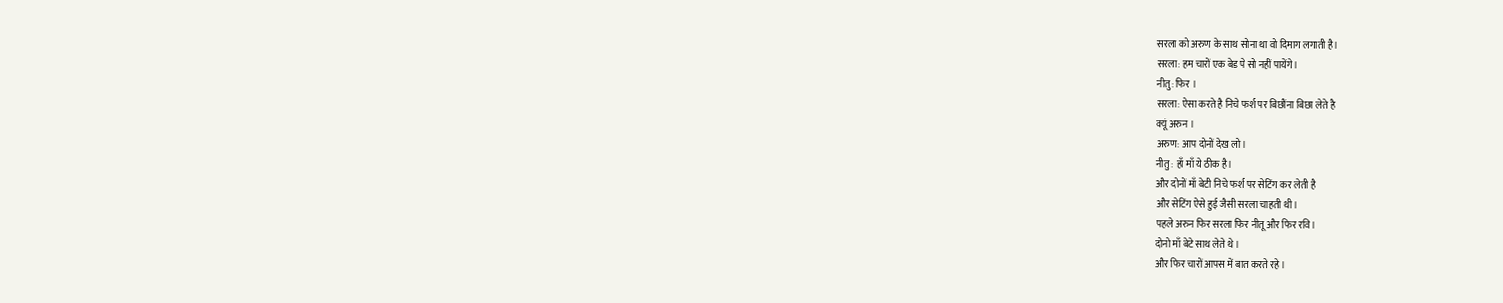सरला को अरुण के साथ सोना था वो दिमाग लगाती है।
सरला: हम चारों एक बेड पे सो नहीं पायेंगे।
नीतु: फिर ।
सरला: ऐसा करते है निचे फर्श पर बिछौंना बिछा लेते है
क्यूं अरुन ।
अरुण: आप दोनों देख लो।
नीतु : हाँ माँ ये ठीक है।
और दोनों माँ बेटी निचे फर्श पर सेटिंग कर लेती है
और सेटिंग ऐसे हुई जैसी सरला चाहती थी।
पहले अरुन फिर सरला फिर नीतू और फिर रवि।
दोनो माँ बेटे साथ लेते थे।
और फिर चारों आपस में बात करते रहे ।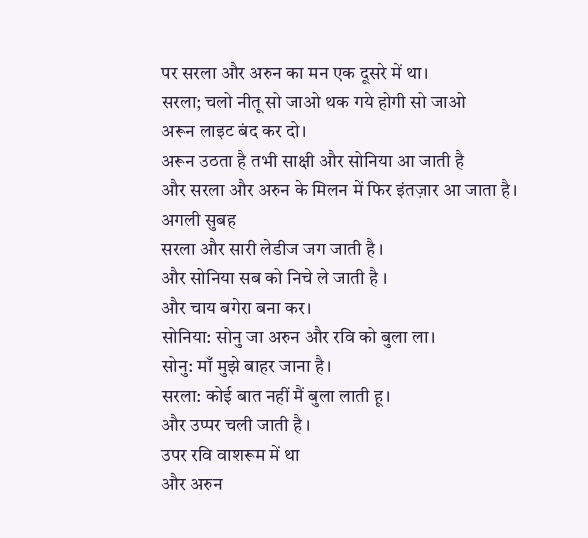पर सरला और अरुन का मन एक दूसरे में था।
सरला; चलो नीतू सो जाओ थक गये होगी सो जाओ
अरून लाइट बंद कर दो।
अरून उठता है तभी साक्षी और सोनिया आ जाती है
और सरला और अरुन के मिलन में फिर इंतज़ार आ जाता है।
अगली सुबह
सरला और सारी लेडीज जग जाती है ।
और सोनिया सब को निचे ले जाती है ।
और चाय बगेरा बना कर।
सोनिया: सोनु जा अरुन और रवि को बुला ला।
सोनु: माँ मुझे बाहर जाना है।
सरला: कोई बात नहीं मैं बुला लाती हू।
और उप्पर चली जाती है ।
उपर रवि वाशरूम में था
और अरुन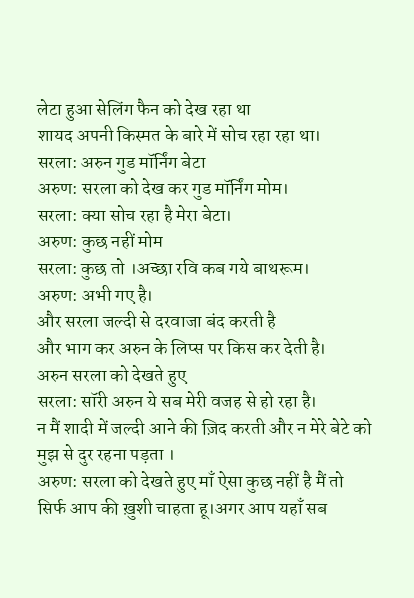लेटा हुआ सेलिंग फैन को देख रहा था
शायद अपनी किस्मत के बारे में सोच रहा रहा था।
सरला: अरुन गुड मॉर्निंग बेटा
अरुण: सरला को देख कर गुड मॉर्निंग मोम।
सरला: क्या सोच रहा है मेरा बेटा।
अरुण: कुछ नहीं मोम
सरला: कुछ तो ।अच्छा रवि कब गये बाथरूम।
अरुण: अभी गए है।
और सरला जल्दी से दरवाजा बंद करती है
और भाग कर अरुन के लिप्स पर किस कर देती है।
अरुन सरला को देखते हुए
सरला: सॉरी अरुन ये सब मेरी वजह से हो रहा है।
न मैं शादी में जल्दी आने की ज़िद करती और न मेरे बेटे को मुझ से दुर रहना पड़ता ।
अरुण: सरला को देखते हुए माँ ऐसा कुछ नहीं है मैं तो सिर्फ आप की ख़ुशी चाहता हू।अगर आप यहाँ सब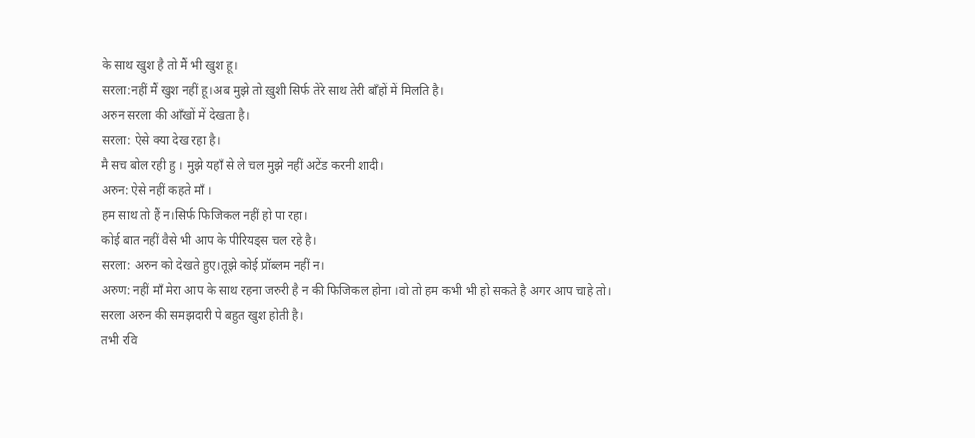के साथ खुश है तो मैं भी खुश हू।
सरला:नहीं मैं खुश नहीं हू।अब मुझे तो ख़ुशी सिर्फ तेरे साथ तेरी बाँहों में मिलति है।
अरुन सरला की ऑंखों में देखता है।
सरला: ऐसे क्या देख रहा है।
मै सच बोल रही हु । मुझे यहाँ से ले चल मुझे नहीं अटेंड करनी शादी।
अरुन: ऐसे नहीं कहते माँ ।
हम साथ तो हैं न।सिर्फ फिजिकल नहीं हो पा रहा।
कोई बात नहीं वैसे भी आप के पीरियड्स चल रहे है।
सरला: अरुन को देखते हुए।तूझे कोई प्रॉब्लम नहीं न।
अरुण: नहीं माँ मेरा आप के साथ रहना जरुरी है न की फिजिकल होना ।वो तो हम कभी भी हो सकते है अगर आप चाहे तो।
सरला अरुन की समझदारी पे बहुत खुश होती है।
तभी रवि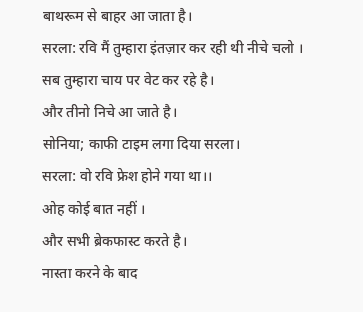बाथरूम से बाहर आ जाता है।
सरला: रवि मैं तुम्हारा इंतज़ार कर रही थी नीचे चलो ।
सब तुम्हारा चाय पर वेट कर रहे है।
और तीनो निचे आ जाते है।
सोनिया; काफी टाइम लगा दिया सरला।
सरला: वो रवि फ्रेश होने गया था।।
ओह कोई बात नहीं ।
और सभी ब्रेकफास्ट करते है।
नास्ता करने के बाद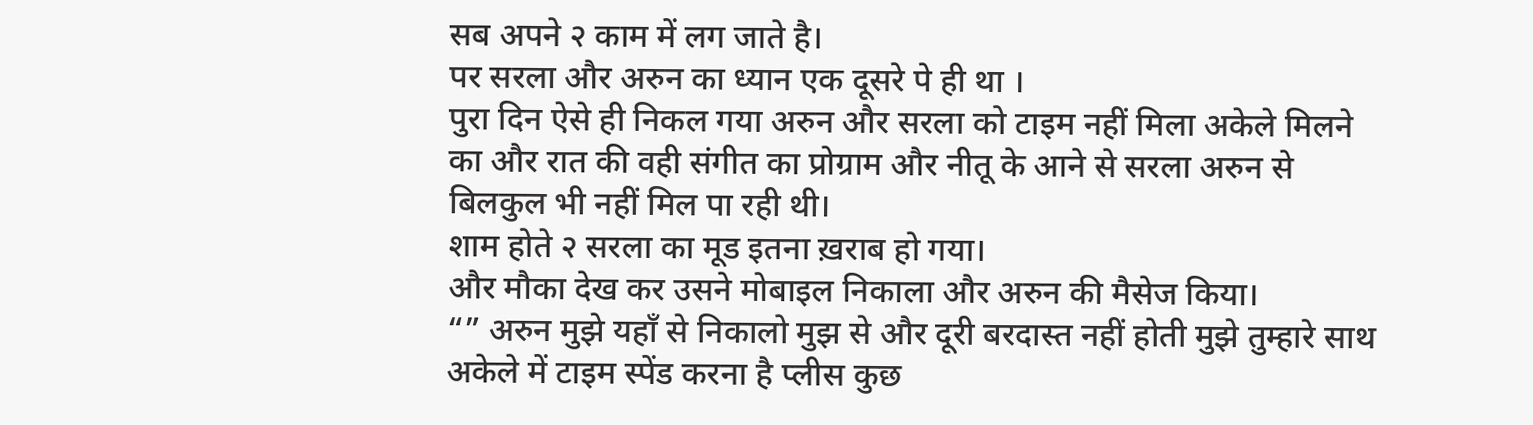सब अपने २ काम में लग जाते है।
पर सरला और अरुन का ध्यान एक दूसरे पे ही था ।
पुरा दिन ऐसे ही निकल गया अरुन और सरला को टाइम नहीं मिला अकेले मिलने का और रात की वही संगीत का प्रोग्राम और नीतू के आने से सरला अरुन से बिलकुल भी नहीं मिल पा रही थी।
शाम होते २ सरला का मूड इतना ख़राब हो गया।
और मौका देख कर उसने मोबाइल निकाला और अरुन की मैसेज किया।
“” अरुन मुझे यहाँ से निकालो मुझ से और दूरी बरदास्त नहीं होती मुझे तुम्हारे साथ अकेले में टाइम स्पेंड करना है प्लीस कुछ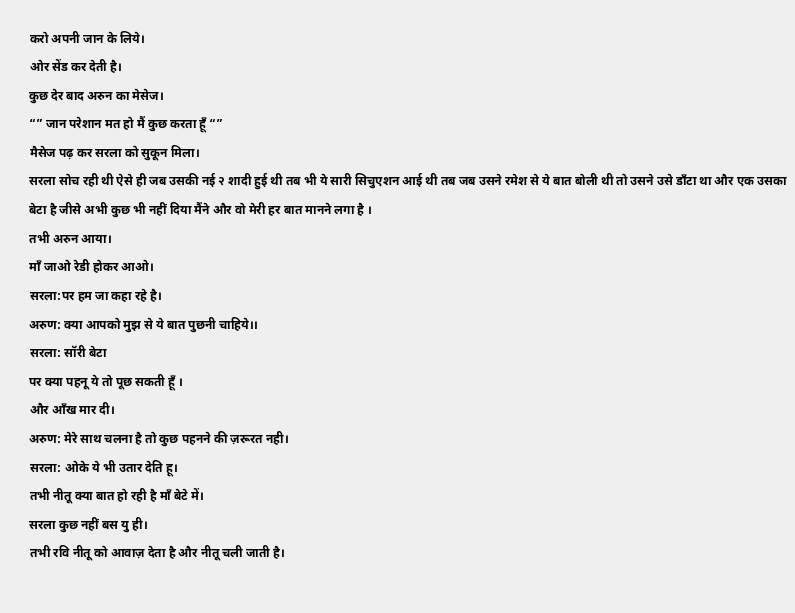करो अपनी जान के लिये।
ओर सेंड कर देती है।
कुछ देर बाद अरुन का मेसेज।
“” जान परेशान मत हो मैं कुछ करता हूँ “”
मैसेज पढ़ कर सरला को सुकून मिला।
सरला सोच रही थी ऐसे ही जब उसकी नई २ शादी हुई थी तब भी ये सारी सिचुएशन आई थी तब जब उसने रमेश से ये बात बोली थी तो उसने उसे डाँटा था और एक उसका बेटा है जीसे अभी कुछ भी नहीं दिया मैंने और वो मेरी हर बात मानने लगा है ।
तभी अरुन आया।
माँ जाओ रेडी होकर आओ।
सरला:पर हम जा कहा रहे है।
अरुण: क्या आपको मुझ से ये बात पुछनी चाहिये।।
सरला: सॉरी बेटा
पर क्या पहनू ये तो पूछ सकती हूँ ।
और आँख मार दी।
अरुण: मेरे साथ चलना है तो कुछ पहनने की ज़रूरत नही।
सरला: ओके ये भी उतार देति हू।
तभी नीतू क्या बात हो रही है माँ बेटे में।
सरला कुछ नहीं बस यु ही।
तभी रवि नीतू को आवाज़ देता है और नीतू चली जाती है।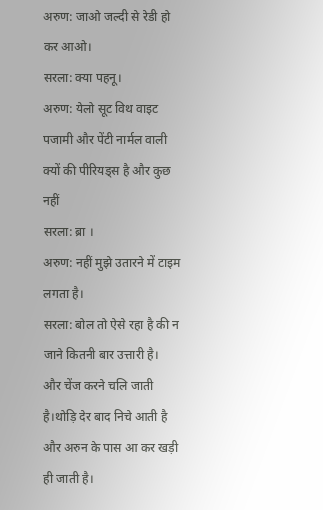अरुण: जाओ जल्दी से रेडी हो कर आओ।
सरला: क्या पहनू।
अरुण: येलो सूट विथ वाइट पजामी और पेंटी नार्मल वाली क्यों की पीरियड्स है और कुछ नहीं
सरला: ब्रा ।
अरुण: नहीं मुझे उतारने में टाइम लगता है।
सरला: बोल तो ऐसे रहा है की न जाने कितनी बार उत्तारी है।
और चेंज करने चलि जाती है।थोड़ि देर बाद निचे आती है और अरुन के पास आ कर खड़ी ही जाती है।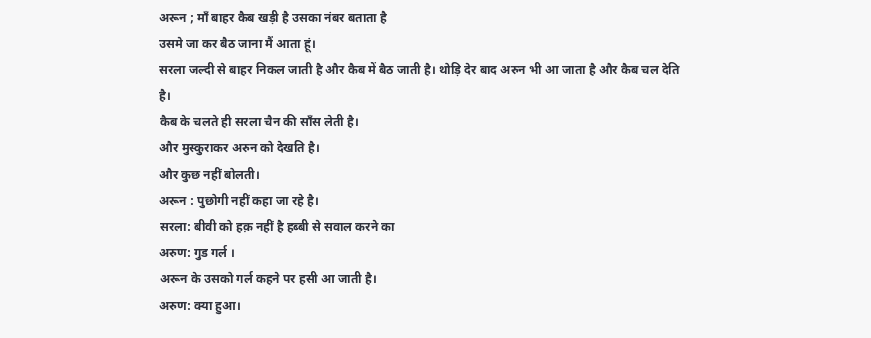अरून ; माँ बाहर कैब खड़ी है उसका नंबर बताता है
उसमे जा कर बैठ जाना मैं आता हूं।
सरला जल्दी से बाहर निकल जाती है और कैब में बैठ जाती है। थोड़ि देर बाद अरुन भी आ जाता है और कैब चल देति है।
कैब के चलते ही सरला चैन की साँस लेती है।
और मुस्कुराकर अरुन को देखति है।
और कुछ नहीं बोलती।
अरून : पुछोगी नहीं कहा जा रहे है।
सरला: बीवी को हक़ नहीं है हब्बी से सवाल करने का
अरुण: गुड गर्ल ।
अरून के उसको गर्ल कहने पर हसी आ जाती है।
अरुण: क्या हुआ।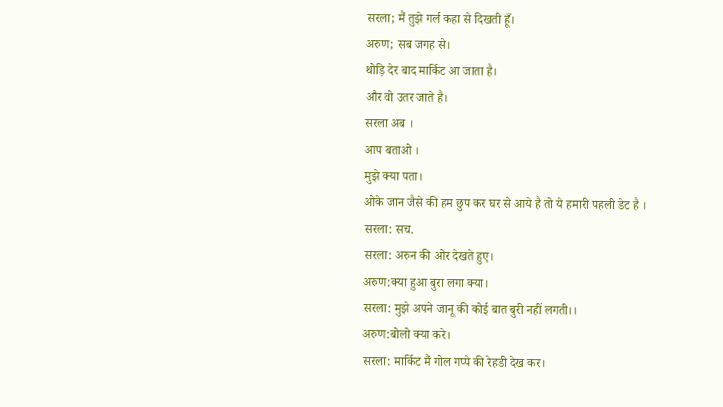सरला; मैं तुझे गर्ल कहा से दिखती हूँ।
अरुण; सब जगह से।
थोड़ि देर बाद मार्किट आ जाता है।
और वो उतर जाते है।
सरला अब ।
आप बताओ ।
मुझे क्या पता।
ओके जान जैसे की हम छुप कर घर से आये है तो ये हमारी पहली डेट है ।
सरला: सच.
सरला: अरुन की ओर देखते हुए।
अरुण:क्या हुआ बुरा लगा क्या।
सरला: मुझे अपने जानू की कोई बात बुरी नहीं लगती।।
अरुण:बोलो क्या करे।
सरला: मार्किट मैं गोल गप्पे की रेहडी देख कर।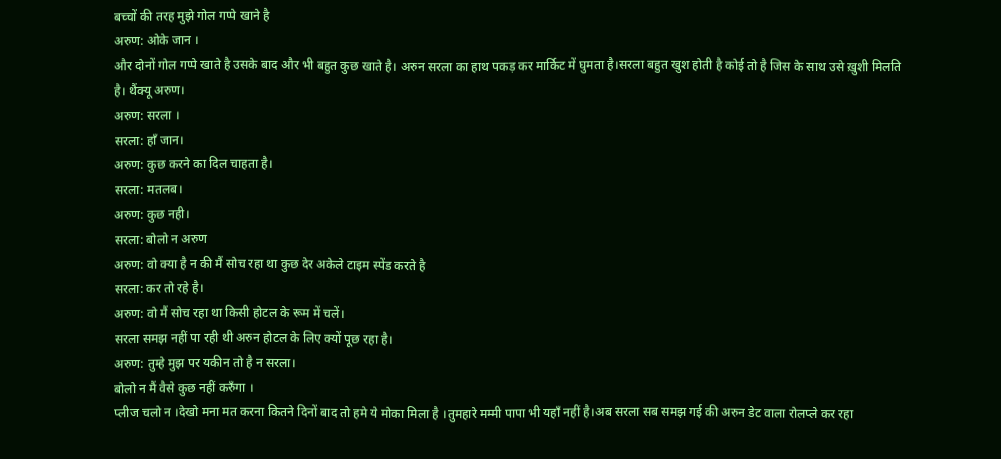बच्चों की तरह मुझे गोल गप्पे खाने है
अरुण: ओके जान ।
और दोनों गोल गप्पे खाते है उसके बाद और भी बहुत कुछ खाते है। अरुन सरला का हाथ पकड़ कर मार्किट में घुमता है।सरला बहुत खुश होती है कोई तो है जिस के साथ उसे ख़ुशी मिलति है। थैंक्यू अरुण।
अरुण: सरला ।
सरला: हाँ जान।
अरुण: कुछ करने का दिल चाहता है।
सरला: मतलब।
अरुण: कुछ नही।
सरला: बोलो न अरुण
अरुण: वो क्या है न की मैं सोच रहा था कुछ देर अकेले टाइम स्पेंड करते है
सरला: कर तो रहे है।
अरुण: वो मैं सोच रहा था किसी होटल के रूम में चलें।
सरला समझ नहीं पा रही थी अरुन होटल के लिए क्यों पूछ रहा है।
अरुण: तुम्हे मुझ पर यकीन तो है न सरला।
बोलो न मैं वैसे कुछ नहीं करुँगा ।
प्लीज चलो न ।देखो मना मत करना कितने दिनों बाद तो हमे ये मोका मिला है ।तुमहारे मम्मी पापा भी यहाँ नहीं है।अब सरला सब समझ गई की अरुन डेट वाला रोलप्ले कर रहा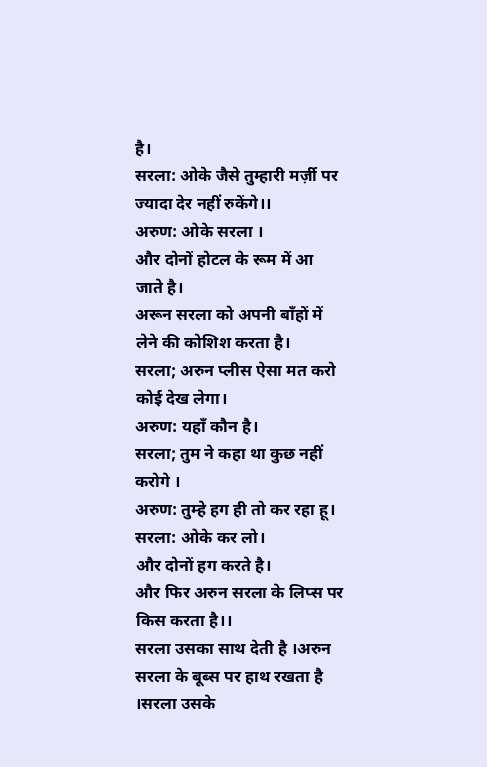है।
सरला: ओके जैसे तुम्हारी मर्ज़ी पर ज्यादा देर नहीं रुकेंगे।।
अरुण: ओके सरला ।
और दोनों होटल के रूम में आ जाते है।
अरून सरला को अपनी बाँहों में लेने की कोशिश करता है।
सरला; अरुन प्लीस ऐसा मत करो कोई देख लेगा।
अरुण: यहाँ कौन है।
सरला; तुम ने कहा था कुछ नहीं करोगे ।
अरुण: तुम्हे हग ही तो कर रहा हू।
सरला: ओके कर लो।
और दोनों हग करते है।
और फिर अरुन सरला के लिप्स पर किस करता है।।
सरला उसका साथ देती है ।अरुन सरला के बूब्स पर हाथ रखता है ।सरला उसके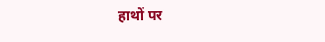हाथों पर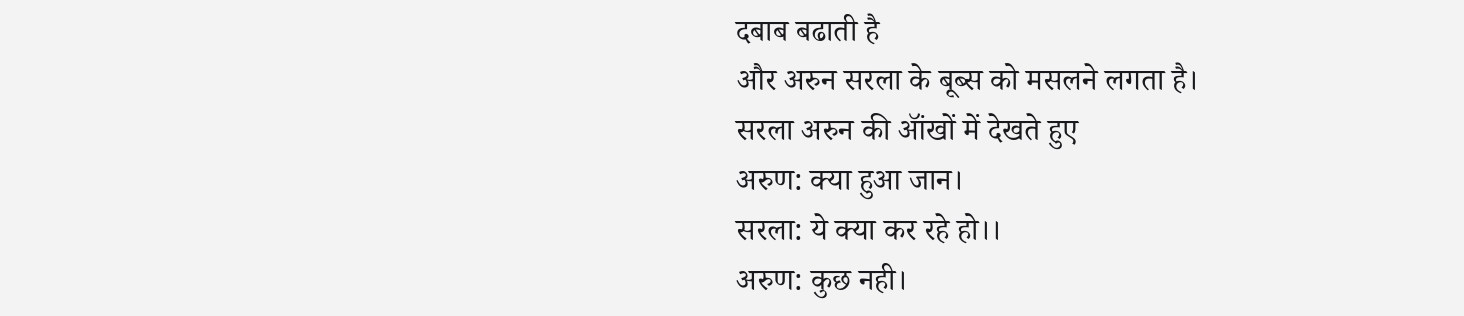दबाब बढाती है
और अरुन सरला के बूब्स को मसलने लगता है।
सरला अरुन की ऑंखों में देखते हुए
अरुण: क्या हुआ जान।
सरला: ये क्या कर रहे हो।।
अरुण: कुछ नही।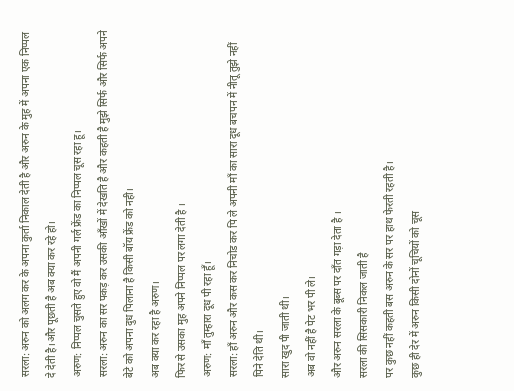सरला: अरुन को अलग कर के अपना कुर्ता निकाल देती है और अरुन के मुह में अपना एक निप्पल दे देती है।और पूछती है अब क्या कर रहे हो।
अरुण: निप्पल चुसते हुए वो मैं अपनी गर्ल फ्रेंड का निप्पल चूस रहा हू।
सरला: अरुन का सर पकड़ कर उसकी ऑंखों में देखति है और कहती है मुझे सिर्फ और सिर्फ अपने बेटे को अपना दुध पिलाना है किसी बॉय फ्रेंड को नही।
अब क्या कर रहा है अरुण।
फिर से उसका मुह अपने निप्पल पर लगा देती है ।
अरुण: माँ तुम्हारा दूध पी रहा हूँ।
सरला: हाँ अरुन और कस कर निचोड कर पि ले अपनी माँ का सारा दूध बचपन में नीतू तुझे नहीं पिने देति थी।
सारा खुद पी जाती थी।
अब वो नहीं है पेट भर पी ले।
और अरुन सरला के बूब्स पर दाँत गड़ा देता है ।
सरला की सिसकारी निकल जाती है
पर कुछ नहीं कहती बस अरुन के सर पर हाथ फेरती रहती है।
कुछ ही देर में अरुन किसी दोनों चूचियों को चूस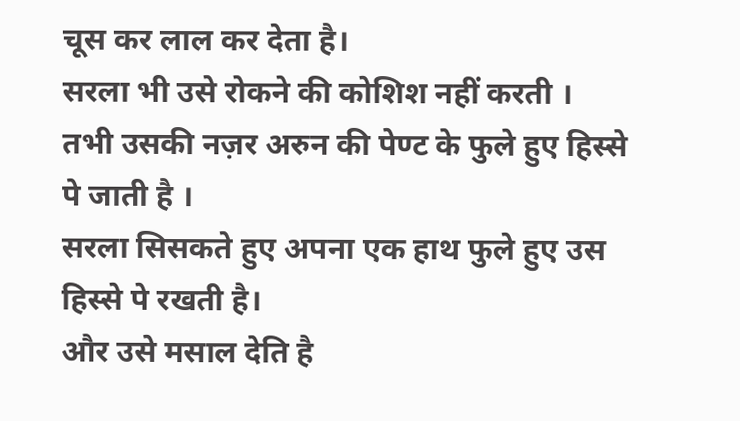चूस कर लाल कर देता है।
सरला भी उसे रोकने की कोशिश नहीं करती ।
तभी उसकी नज़र अरुन की पेण्ट के फुले हुए हिस्से पे जाती है ।
सरला सिसकते हुए अपना एक हाथ फुले हुए उस हिस्से पे रखती है।
और उसे मसाल देति है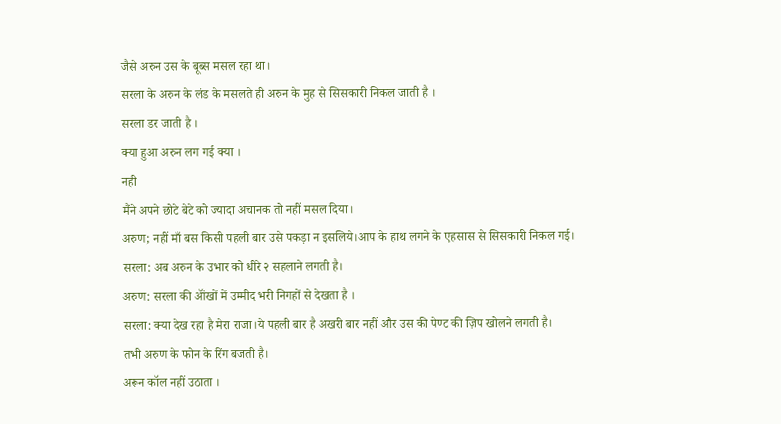जैसे अरुन उस के बूब्स मसल रहा था।
सरला के अरुन के लंड के मसलते ही अरुन के मुह से सिसकारी निकल जाती है ।
सरला डर जाती है ।
क्या हुआ अरुन लग गई क्या ।
नही
मैंने अपने छोटे बेटे को ज्यादा अचानक तो नहीं मसल दिया।
अरुण; नहीं माँ बस किसी पहली बार उसे पकड़ा न इसलिये।आप के हाथ लगने के एहसास से सिसकारी निकल गई।
सरला: अब अरुन के उभार को धीरे २ सहलाने लगती है।
अरुण: सरला की ऑंखों में उम्मीद भरी निगहों से देखता है ।
सरला: क्या देख रहा है मेरा राजा।ये पहली बार है अखरी बार नहीं और उस की पेण्ट की ज़िप खोलने लगती है।
तभी अरुण के फोन के रिंग बजती है।
अरून कॉल नहीं उठाता ।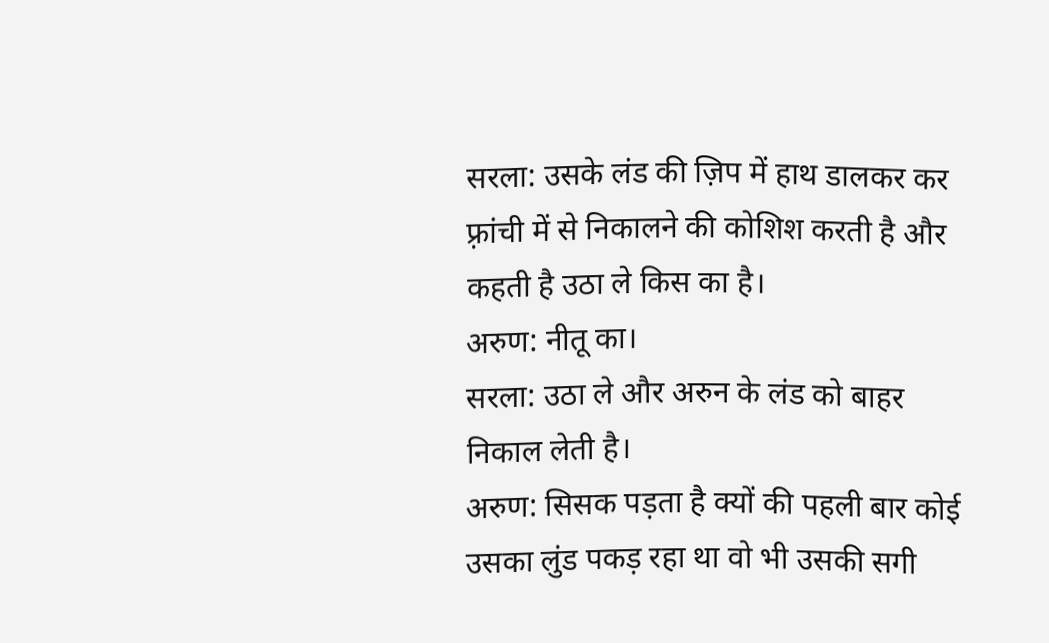सरला: उसके लंड की ज़िप में हाथ डालकर कर फ़्रांची में से निकालने की कोशिश करती है और कहती है उठा ले किस का है।
अरुण: नीतू का।
सरला: उठा ले और अरुन के लंड को बाहर निकाल लेती है।
अरुण: सिसक पड़ता है क्यों की पहली बार कोई उसका लुंड पकड़ रहा था वो भी उसकी सगी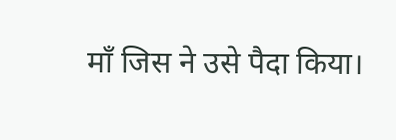माँ जिस ने उसे पैदा किया।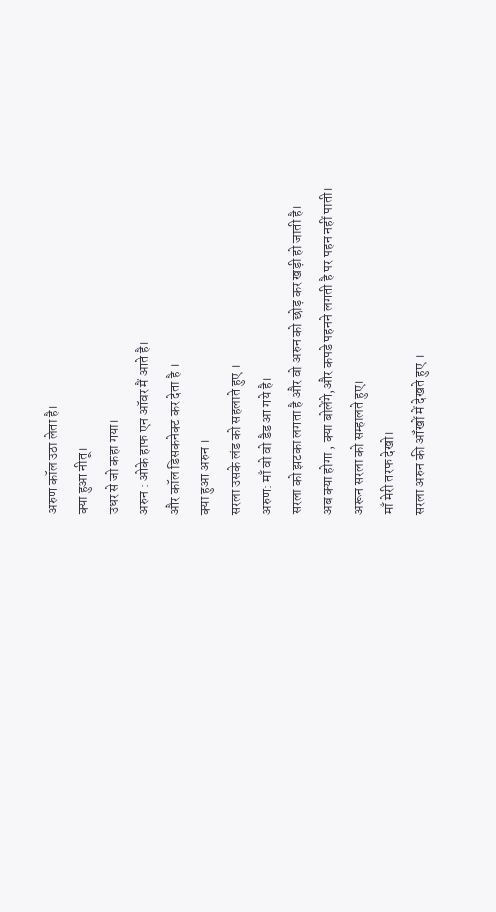अरुण कॉल उठा लेता है।
क्या हुआ नीतू।
उधर से जो कहा गया।
अरुन : ओके हाफ एन ऑवर मैं आते है।
और कॉल डिसकनेक्ट कर देता है ।
क्या हुआ अरुन ।
सरला उसके लंड को सहलाते हुए ।
अरुण: माँ वो वो डैड आ गये है।
सरला को झटका लगता है और वो अरुन को छोड़ कर खड़ी हो जाती है।
अब क्या होगा , क्या बोलेंगे,और कपडे पहनने लगती है पर पहन नहीं पाती।
अरून सरला को सम्हालते हुए।
माँ मेरी तरफ देखो।
सरला अरुन की ऑंखों में देखते हुए ।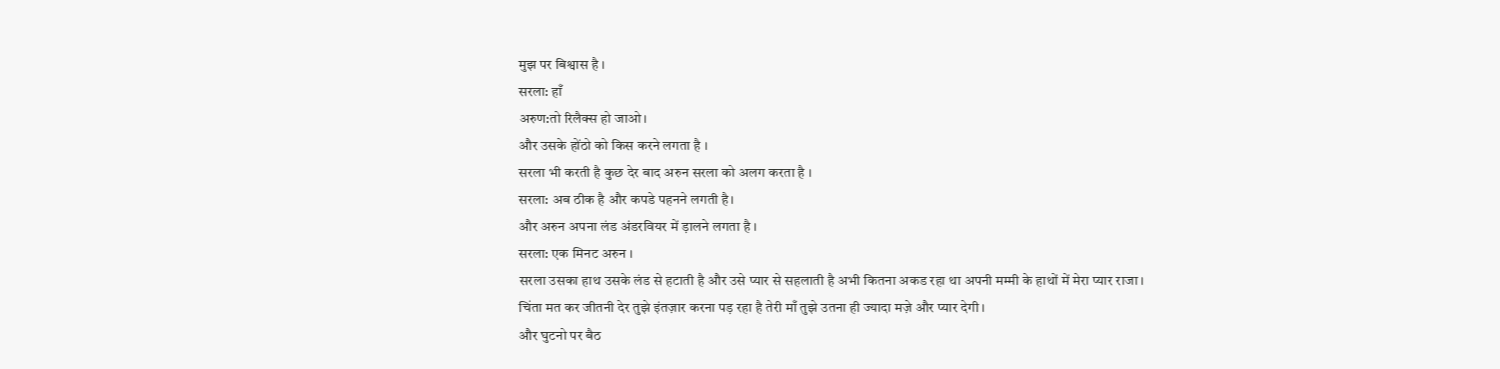मुझ पर बिश्वास है ।
सरला: हाँ
अरुण:तो रिलैक्स हो जाओ।
और उसके होंठो को किस करने लगता है ।
सरला भी करती है कुछ देर बाद अरुन सरला को अलग करता है ।
सरला: अब ठीक है और कपडे पहनने लगती है।
और अरुन अपना लंड अंडरवियर में ड़ालने लगता है ।
सरला: एक मिनट अरुन ।
सरला उसका हाथ उसके लंड से हटाती है और उसे प्यार से सहलाती है अभी कितना अकड रहा था अपनी मम्मी के हाथों में मेरा प्यार राजा।
चिंता मत कर जीतनी देर तुझे इंतज़ार करना पड़ रहा है तेरी माँ तुझे उतना ही ज्यादा मज़े और प्यार देगी।
और घुटनो पर बैठ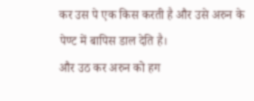कर उस पे एक किस करती है और उसे अरुन के पेण्ट में बापिस डाल देति है।
और उठ कर अरुन को हग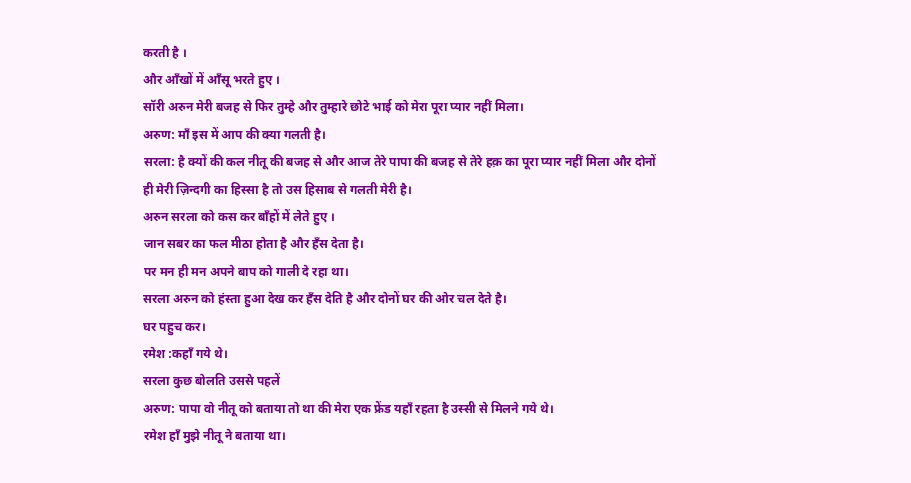करती है ।
और आँखों में ऑंसू भरते हुए ।
सॉरी अरुन मेरी बजह से फिर तुम्हे और तुम्हारे छोटे भाई को मेरा पूरा प्यार नहीं मिला।
अरुण: माँ इस में आप की क्या गलती है।
सरला: है क्यों की कल नीतू की बजह से और आज तेरे पापा की बजह से तेरे हक़ का पूरा प्यार नहीं मिला और दोनों ही मेरी ज़िन्दगी का हिस्सा है तो उस हिसाब से गलती मेरी है।
अरुन सरला को कस कर बाँहों में लेते हुए ।
जान सबर का फल मीठा होता है और हँस देता है।
पर मन ही मन अपने बाप को गाली दे रहा था।
सरला अरुन को हंस्ता हुआ देख कर हँस देति है और दोनों घर की ओर चल देते है।
घर पहुच कर।
रमेश :कहाँ गये थे।
सरला कुछ बोलति उससे पहलें
अरुण: पापा वो नीतू को बताया तो था की मेरा एक फ्रेंड यहाँ रहता है उस्सी से मिलने गये थे।
रमेश हाँ मुझे नीतू ने बताया था।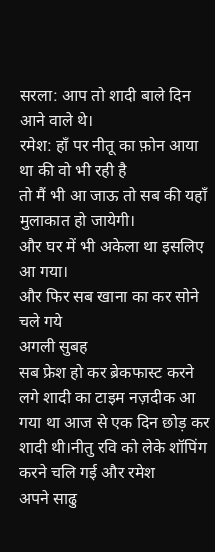सरला: आप तो शादी बाले दिन आने वाले थे।
रमेश: हाँ पर नीतू का फ़ोन आया था की वो भी रही है
तो मैं भी आ जाऊ तो सब की यहाँ मुलाकात हो जायेगी।
और घर में भी अकेला था इसलिए आ गया।
और फिर सब खाना का कर सोने चले गये
अगली सुबह
सब फ्रेश हो कर ब्रेकफास्ट करने लगे शादी का टाइम नज़दीक आ गया था आज से एक दिन छोड़ कर शादी थी।नीतु रवि को लेके शॉपिंग करने चलि गई और रमेश
अपने साढु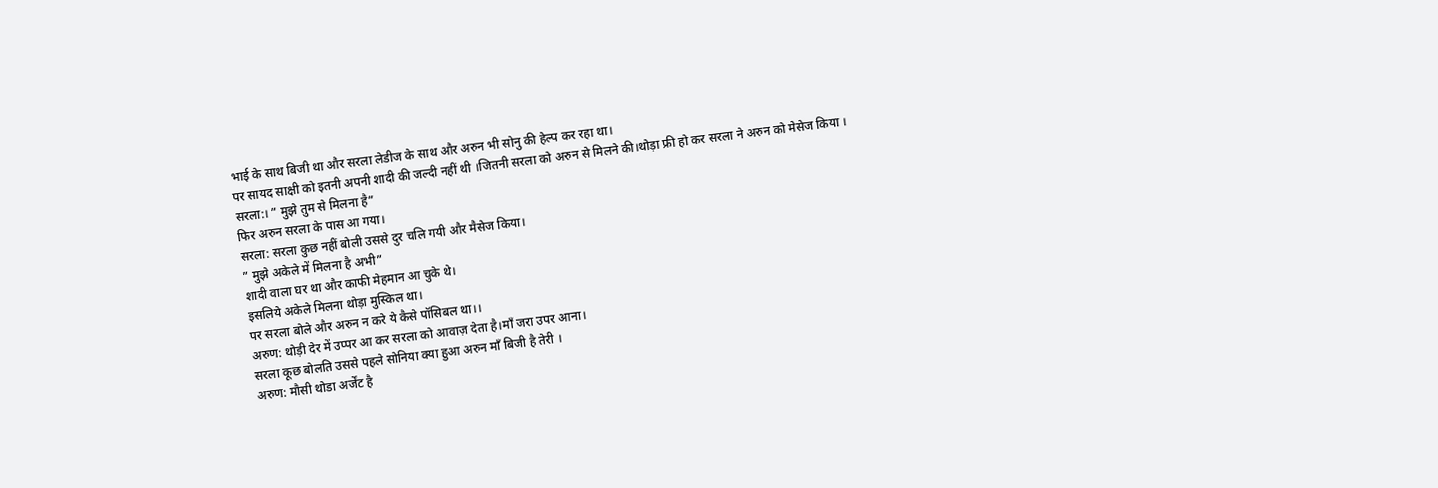भाई के साथ बिजी था और सरला लेडीज के साथ और अरुन भी सोनु की हेल्प कर रहा था।
पर सायद साक्षी को इतनी अपनी शादी की जल्दी नहीं थी ।जितनी सरला को अरुन से मिलने की।थोड़ा फ्री हो कर सरला ने अरुन को मेसेज किया ।
सरला:। ” मुझे तुम से मिलना है”
फिर अरुन सरला के पास आ गया।
सरला: सरला कुछ नहीं बोली उससे दुर चलि गयी और मैसेज किया।
” मुझे अकेले में मिलना है अभी”
शादी वाला घर था और काफी मेहमान आ चुके थे।
इसलिये अकेले मिलना थोड़ा मुस्किल था।
पर सरला बोले और अरुन न करे ये कैसे पॉसिबल था।।
अरुण: थोड़ी देर में उप्पर आ कर सरला को आवाज़ देता है।माँ जरा उपर आना।
सरला कूछ बोलति उससे पहले सोनिया क्या हुआ अरुन माँ बिजी है तेरी ।
अरुण: मौसी थोडा अर्जेंट है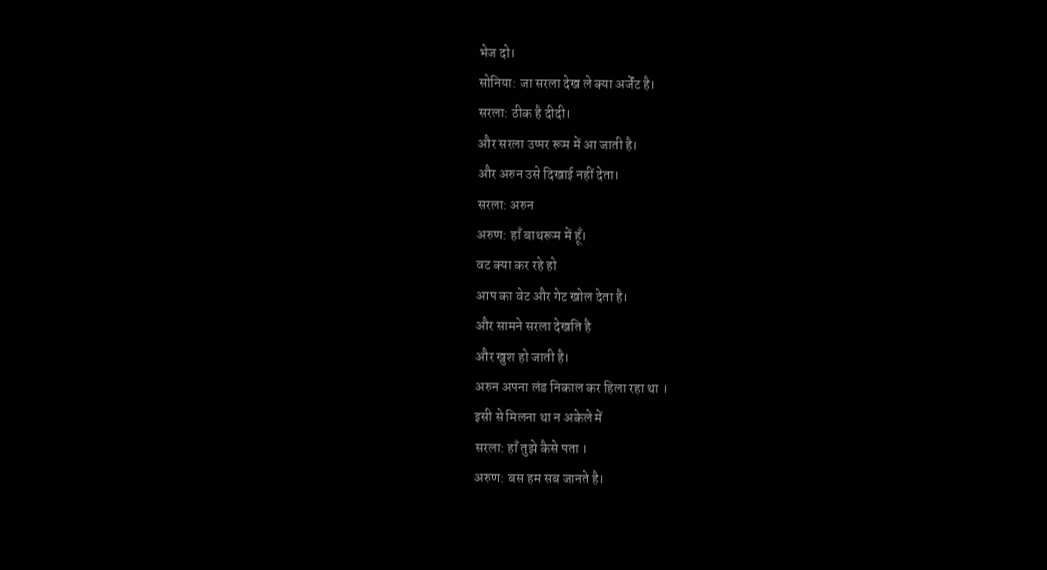भेज दो।
सोनिया: जा सरला देख ले क्या अर्जेंट है।
सरला: ठीक है दीदी।
और सरला उप्पर रूम में आ जाती है।
और अरुन उसे दिखाई नहीं देता।
सरला: अरुन
अरुण: हाँ बाथरूम में हूँ।
वट क्या कर रहे हो
आप का वेट और गेट खोल देता है।
और सामने सरला देखति है
और खुश हो जाती है।
अरुन अपना लंड निकाल कर हिला रहा था ।
इसी से मिलना था न अकेले में
सरला: हाँ तुझे कैसे पता ।
अरुण: बस हम सब जानते है।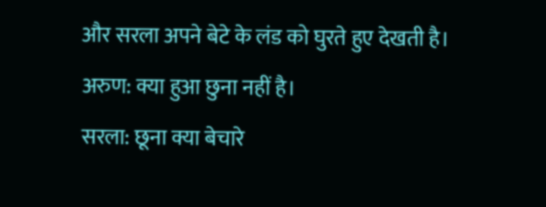और सरला अपने बेटे के लंड को घुरते हुए देखती है।
अरुण: क्या हुआ छुना नहीं है।
सरला: छूना क्या बेचारे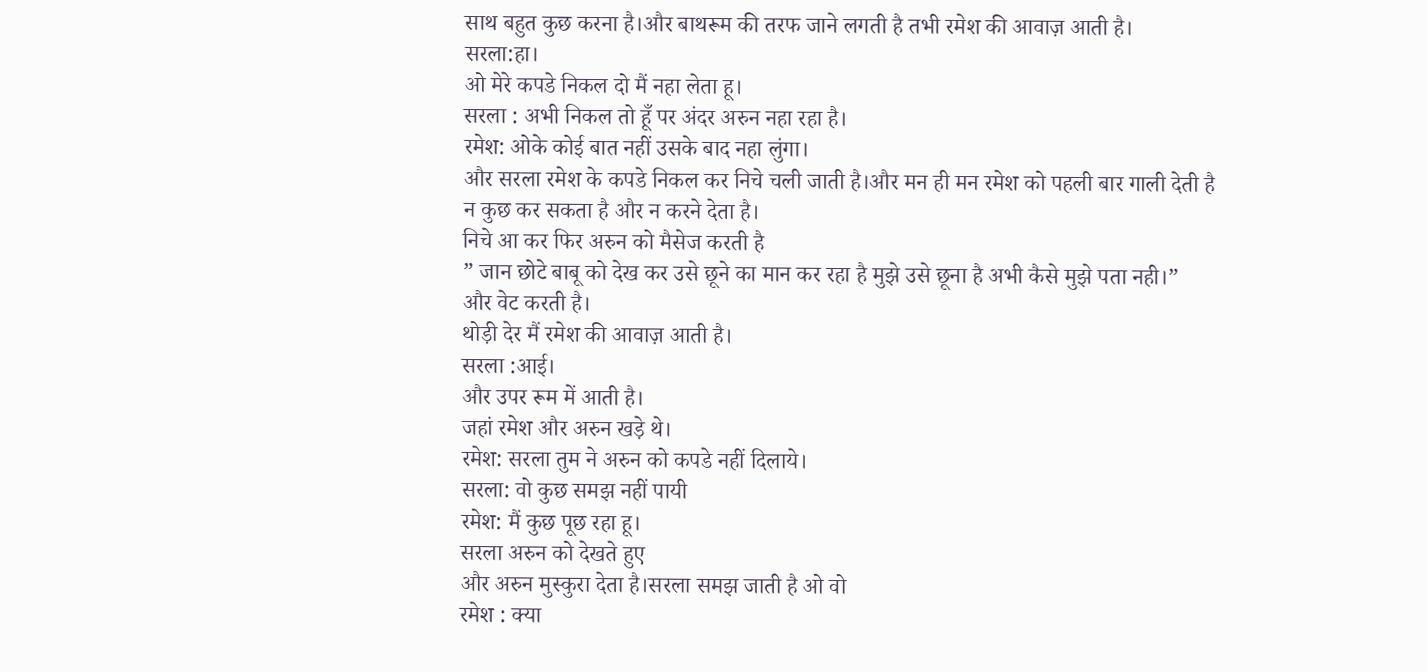साथ बहुत कुछ करना है।और बाथरूम की तरफ जाने लगती है तभी रमेश की आवाज़ आती है।
सरला:हा।
ओ मेरे कपडे निकल दो मैं नहा लेता हू।
सरला : अभी निकल तो हूँ पर अंदर अरुन नहा रहा है।
रमेश: ओके कोई बात नहीं उसके बाद नहा लुंगा।
और सरला रमेश के कपडे निकल कर निचे चली जाती है।और मन ही मन रमेश को पहली बार गाली देती है
न कुछ कर सकता है और न करने देता है।
निचे आ कर फिर अरुन को मैसेज करती है
” जान छोटे बाबू को देख कर उसे छूने का मान कर रहा है मुझे उसे छूना है अभी कैसे मुझे पता नही।”
और वेट करती है।
थोड़ी देर मैं रमेश की आवाज़ आती है।
सरला :आई।
और उपर रूम में आती है।
जहां रमेश और अरुन खड़े थे।
रमेश: सरला तुम ने अरुन को कपडे नहीं दिलाये।
सरला: वो कुछ समझ नहीं पायी
रमेश: मैं कुछ पूछ रहा हू।
सरला अरुन को देखते हुए
और अरुन मुस्कुरा देता है।सरला समझ जाती है ओ वो
रमेश : क्या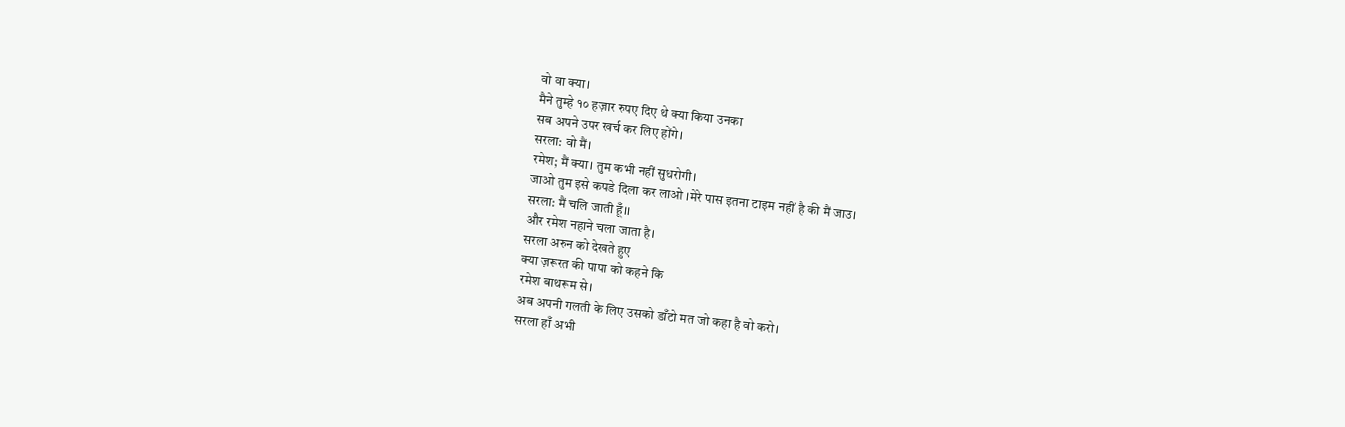वो वा क्या।
मैने तुम्हे १० हज़ार रुपए दिए थे क्या किया उनका
सब अपने उपर खर्च कर लिए होंगे।
सरला: वो मैं।
रमेश; मैं क्या। तुम कभी नहीं सुधरोगी।
जाओ तुम इसे कपडे दिला कर लाओ ।मेरे पास इतना टाइम नहीं है की मैं जाउ।
सरला: मैं चलि जाती हूँ।।
और रमेश नहाने चला जाता है।
सरला अरुन को देखते हुए
क्या ज़रूरत की पापा को कहने कि
रमेश बाथरूम से।
अब अपनी गलती के लिए उसको डाँटो मत जो कहा है वो करो।
सरला हाँ अभी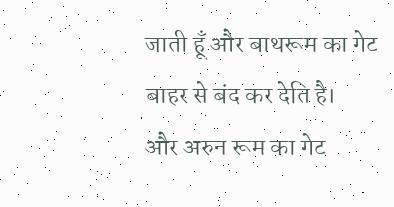जाती हूँ और बाथरूम का गेट बाहर से बंद कर देति है।
और अरुन रूम का गेट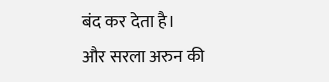बंद कर देता है।
और सरला अरुन की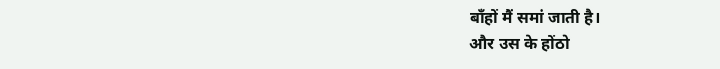बाँहों मैं समां जाती है।
और उस के होंठो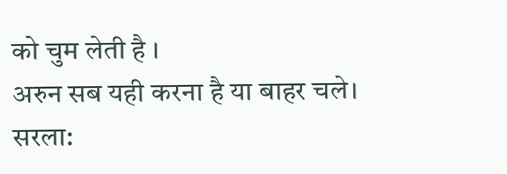को चुम लेती है ।
अरुन सब यही करना है या बाहर चले।
सरला: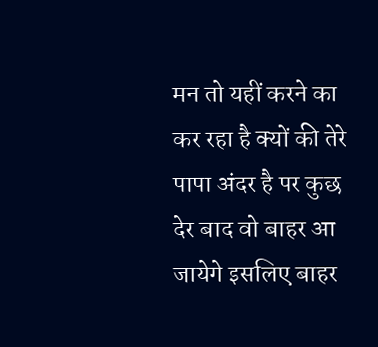मन तो यहीं करने का कर रहा है क्यों की तेरे पापा अंदर है पर कुछ देर बाद वो बाहर आ जायेगे इसलिए बाहर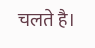चलते है।